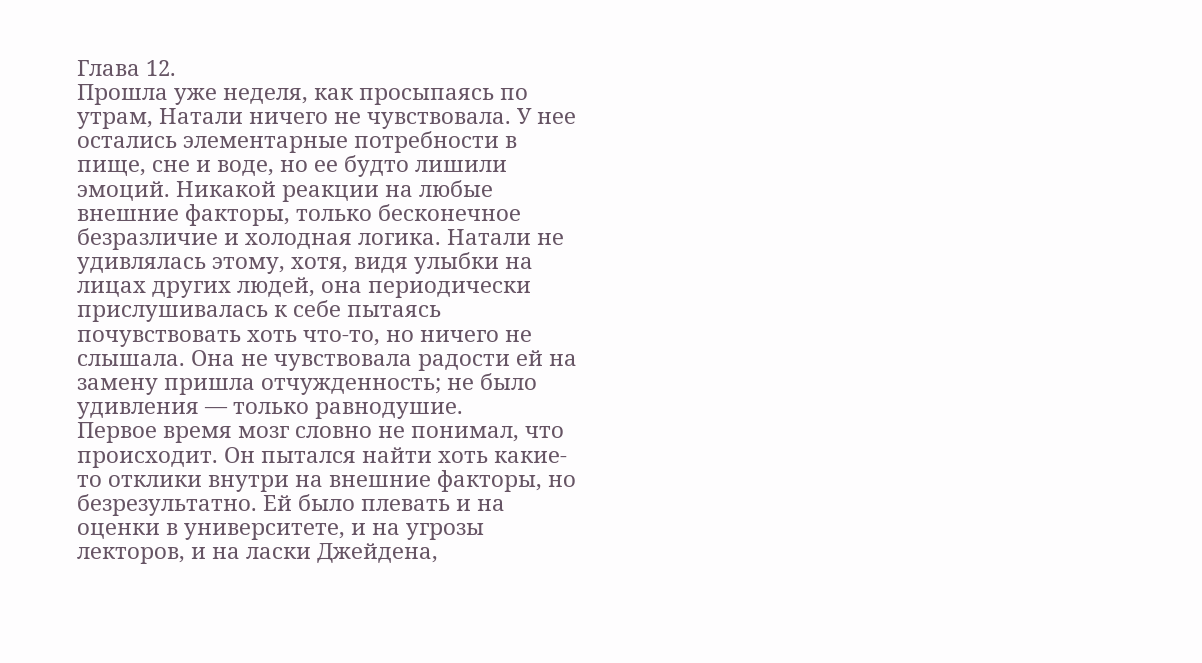Глава 12.
Прошла уже неделя, как просыпаясь по утрам, Натали ничего не чувствовала. У нее остались элементарные потребности в пище, сне и воде, но ее будто лишили эмоций. Никакой реакции на любые внешние факторы, только бесконечное безразличие и холодная логика. Натали не удивлялась этому, хотя, видя улыбки на лицах других людей, она периодически прислушивалась к себе пытаясь почувствовать хоть что-то, но ничего не слышала. Она не чувствовала радости ей на замену пришла отчужденность; не было удивления — только равнодушие.
Первое время мозг словно не понимал, что происходит. Он пытался найти хоть какие-то отклики внутри на внешние факторы, но безрезультатно. Ей было плевать и на оценки в университете, и на угрозы лекторов, и на ласки Джейдена,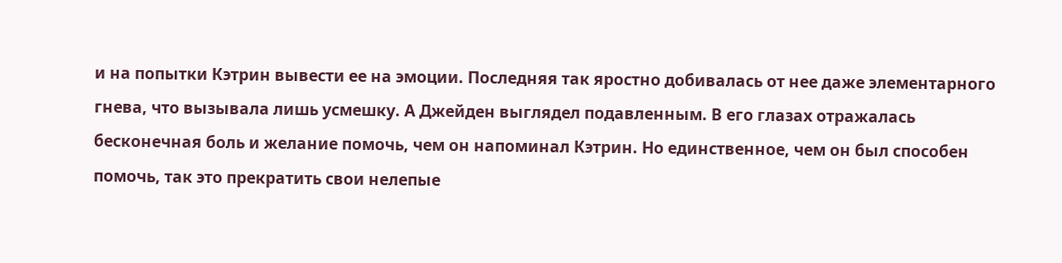и на попытки Кэтрин вывести ее на эмоции. Последняя так яростно добивалась от нее даже элементарного гнева, что вызывала лишь усмешку. А Джейден выглядел подавленным. В его глазах отражалась бесконечная боль и желание помочь, чем он напоминал Кэтрин. Но единственное, чем он был способен помочь, так это прекратить свои нелепые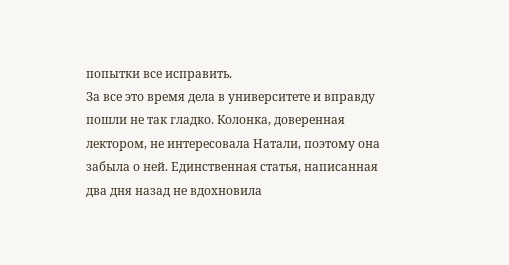попытки все исправить.
За все это время дела в университете и вправду пошли не так гладко. Колонка, доверенная лектором, не интересовала Натали, поэтому она забыла о ней. Единственная статья, написанная два дня назад не вдохновила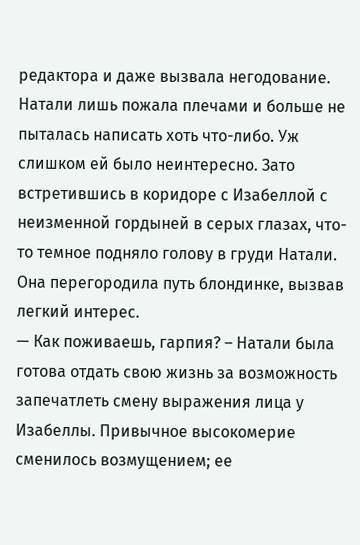редактора и даже вызвала негодование. Натали лишь пожала плечами и больше не пыталась написать хоть что-либо. Уж слишком ей было неинтересно. Зато встретившись в коридоре с Изабеллой с неизменной гордыней в серых глазах, что-то темное подняло голову в груди Натали. Она перегородила путь блондинке, вызвав легкий интерес.
— Как поживаешь, гарпия? – Натали была готова отдать свою жизнь за возможность запечатлеть смену выражения лица у Изабеллы. Привычное высокомерие сменилось возмущением; ее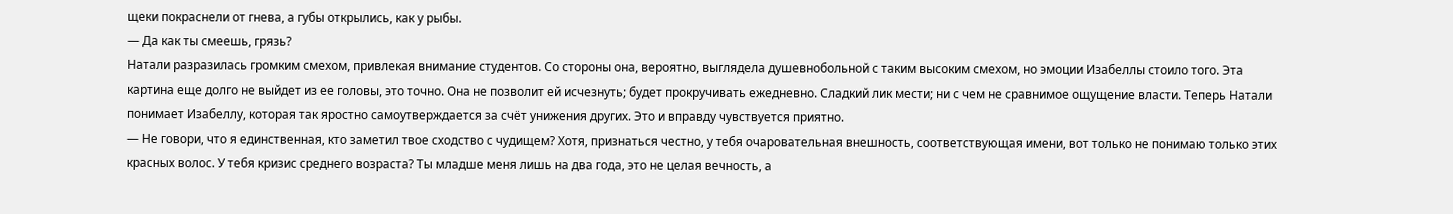щеки покраснели от гнева, а губы открылись, как у рыбы.
— Да как ты смеешь, грязь?
Натали разразилась громким смехом, привлекая внимание студентов. Со стороны она, вероятно, выглядела душевнобольной с таким высоким смехом, но эмоции Изабеллы стоило того. Эта картина еще долго не выйдет из ее головы, это точно. Она не позволит ей исчезнуть; будет прокручивать ежедневно. Сладкий лик мести; ни с чем не сравнимое ощущение власти. Теперь Натали понимает Изабеллу, которая так яростно самоутверждается за счёт унижения других. Это и вправду чувствуется приятно.
— Не говори, что я единственная, кто заметил твое сходство с чудищем? Хотя, признаться честно, у тебя очаровательная внешность, соответствующая имени, вот только не понимаю только этих красных волос. У тебя кризис среднего возраста? Ты младше меня лишь на два года, это не целая вечность, а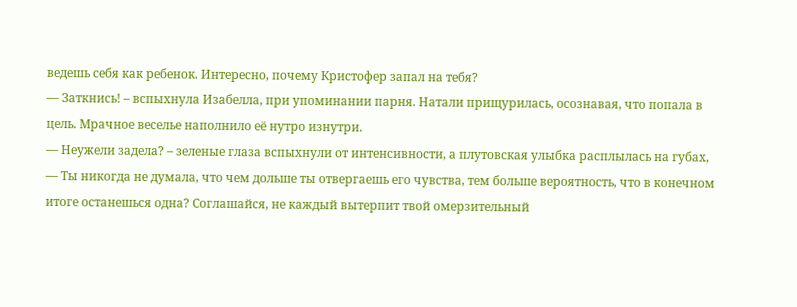ведешь себя как ребенок. Интересно, почему Кристофер запал на тебя?
— Заткнись! – вспыхнула Изабелла, при упоминании парня. Натали прищурилась, осознавая, что попала в цель. Мрачное веселье наполнило её нутро изнутри.
— Неужели задела? – зеленые глаза вспыхнули от интенсивности, а плутовская улыбка расплылась на губах, — Ты никогда не думала, что чем дольше ты отвергаешь его чувства, тем больше вероятность, что в конечном итоге останешься одна? Соглашайся, не каждый вытерпит твой омерзительный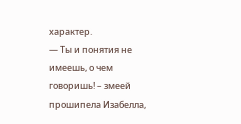характер.
— Ты и понятия не имеешь, о чем говоришь! – змеей прошипела Изабелла,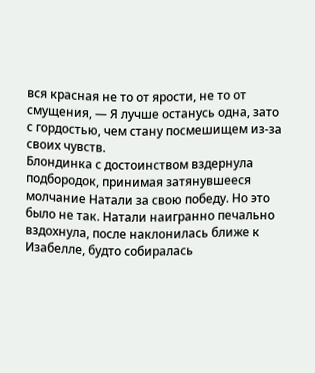вся красная не то от ярости, не то от смущения, — Я лучше останусь одна, зато с гордостью, чем стану посмешищем из-за своих чувств.
Блондинка с достоинством вздернула подбородок, принимая затянувшееся молчание Натали за свою победу. Но это было не так. Натали наигранно печально вздохнула, после наклонилась ближе к Изабелле, будто собиралась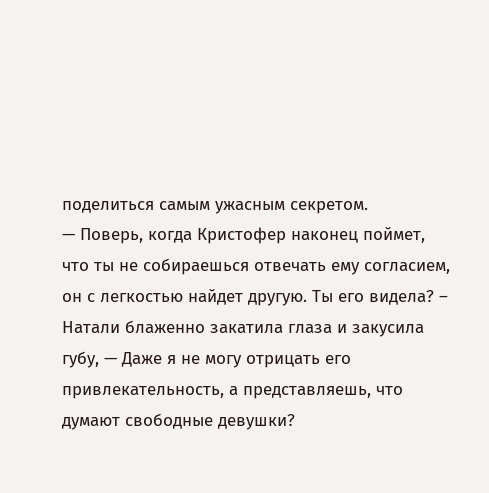поделиться самым ужасным секретом.
— Поверь, когда Кристофер наконец поймет, что ты не собираешься отвечать ему согласием, он с легкостью найдет другую. Ты его видела? – Натали блаженно закатила глаза и закусила губу, — Даже я не могу отрицать его привлекательность, а представляешь, что думают свободные девушки?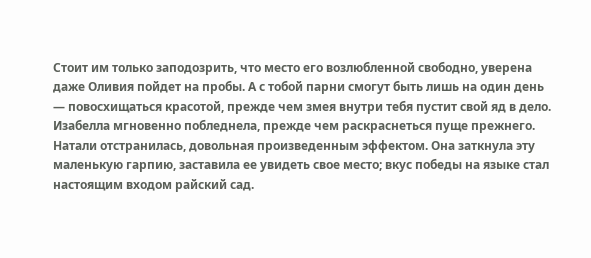Стоит им только заподозрить, что место его возлюбленной свободно, уверена даже Оливия пойдет на пробы. А с тобой парни смогут быть лишь на один день — повосхищаться красотой, прежде чем змея внутри тебя пустит свой яд в дело.
Изабелла мгновенно побледнела, прежде чем раскраснеться пуще прежнего. Натали отстранилась, довольная произведенным эффектом. Она заткнула эту маленькую гарпию, заставила ее увидеть свое место; вкус победы на языке стал настоящим входом райский сад.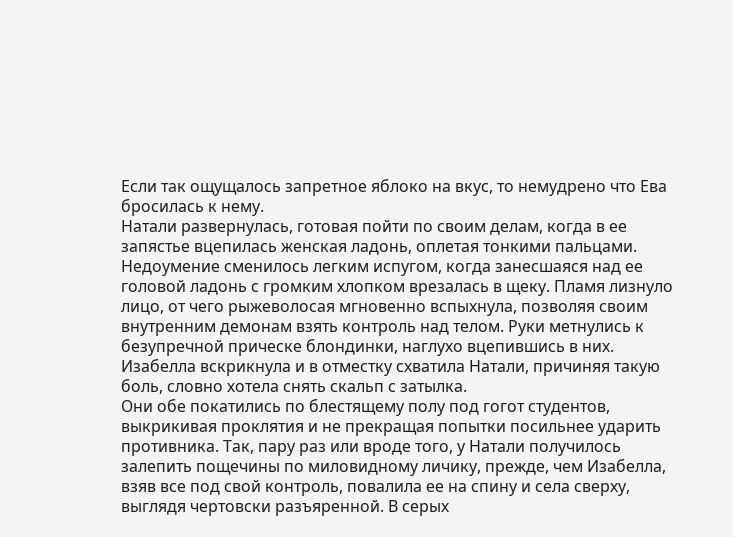Если так ощущалось запретное яблоко на вкус, то немудрено что Ева бросилась к нему.
Натали развернулась, готовая пойти по своим делам, когда в ее запястье вцепилась женская ладонь, оплетая тонкими пальцами. Недоумение сменилось легким испугом, когда занесшаяся над ее головой ладонь с громким хлопком врезалась в щеку. Пламя лизнуло лицо, от чего рыжеволосая мгновенно вспыхнула, позволяя своим внутренним демонам взять контроль над телом. Руки метнулись к безупречной прическе блондинки, наглухо вцепившись в них. Изабелла вскрикнула и в отместку схватила Натали, причиняя такую боль, словно хотела снять скальп с затылка.
Они обе покатились по блестящему полу под гогот студентов, выкрикивая проклятия и не прекращая попытки посильнее ударить противника. Так, пару раз или вроде того, у Натали получилось залепить пощечины по миловидному личику, прежде, чем Изабелла, взяв все под свой контроль, повалила ее на спину и села сверху, выглядя чертовски разъяренной. В серых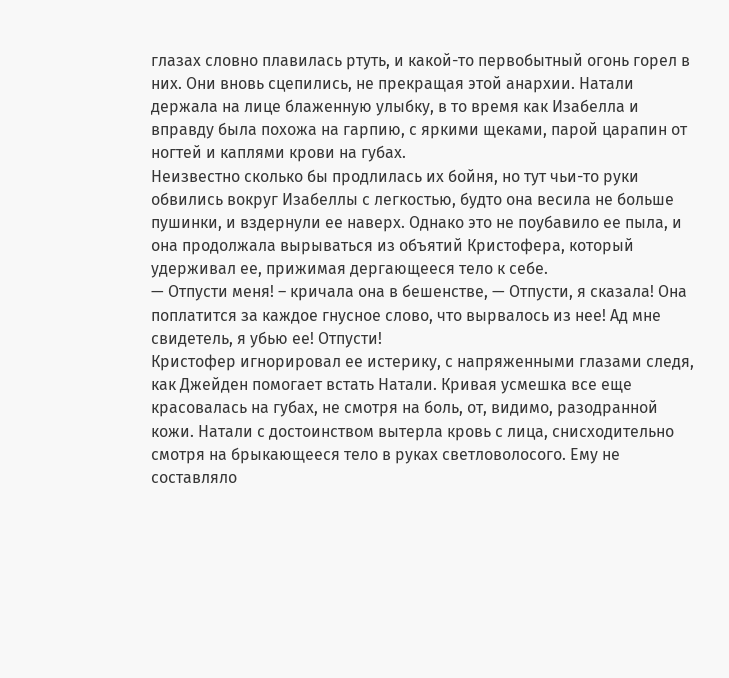глазах словно плавилась ртуть, и какой-то первобытный огонь горел в них. Они вновь сцепились, не прекращая этой анархии. Натали держала на лице блаженную улыбку, в то время как Изабелла и вправду была похожа на гарпию, с яркими щеками, парой царапин от ногтей и каплями крови на губах.
Неизвестно сколько бы продлилась их бойня, но тут чьи-то руки обвились вокруг Изабеллы с легкостью, будто она весила не больше пушинки, и вздернули ее наверх. Однако это не поубавило ее пыла, и она продолжала вырываться из объятий Кристофера, который удерживал ее, прижимая дергающееся тело к себе.
— Отпусти меня! – кричала она в бешенстве, — Отпусти, я сказала! Она поплатится за каждое гнусное слово, что вырвалось из нее! Ад мне свидетель, я убью ее! Отпусти!
Кристофер игнорировал ее истерику, с напряженными глазами следя, как Джейден помогает встать Натали. Кривая усмешка все еще красовалась на губах, не смотря на боль, от, видимо, разодранной кожи. Натали с достоинством вытерла кровь с лица, снисходительно смотря на брыкающееся тело в руках светловолосого. Ему не составляло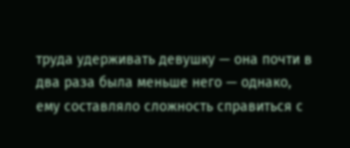труда удерживать девушку — она почти в два раза была меньше него — однако, ему составляло сложность справиться с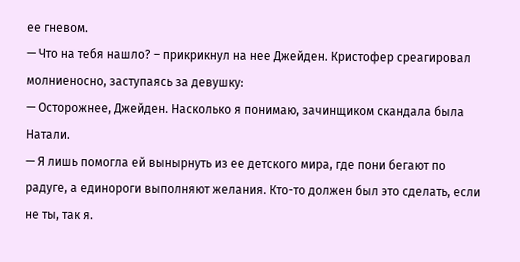ее гневом.
— Что на тебя нашло? – прикрикнул на нее Джейден. Кристофер среагировал молниеносно, заступаясь за девушку:
— Осторожнее, Джейден. Насколько я понимаю, зачинщиком скандала была Натали.
— Я лишь помогла ей вынырнуть из ее детского мира, где пони бегают по радуге, а единороги выполняют желания. Кто-то должен был это сделать, если не ты, так я.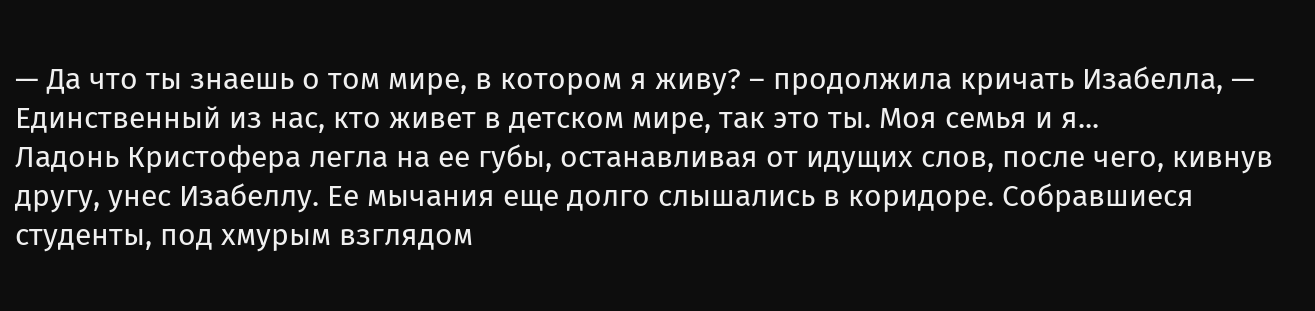— Да что ты знаешь о том мире, в котором я живу? – продолжила кричать Изабелла, — Единственный из нас, кто живет в детском мире, так это ты. Моя семья и я...
Ладонь Кристофера легла на ее губы, останавливая от идущих слов, после чего, кивнув другу, унес Изабеллу. Ее мычания еще долго слышались в коридоре. Собравшиеся студенты, под хмурым взглядом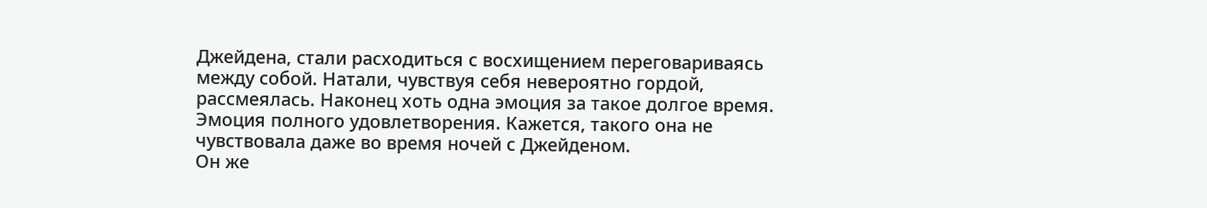Джейдена, стали расходиться с восхищением переговариваясь между собой. Натали, чувствуя себя невероятно гордой, рассмеялась. Наконец хоть одна эмоция за такое долгое время. Эмоция полного удовлетворения. Кажется, такого она не чувствовала даже во время ночей с Джейденом.
Он же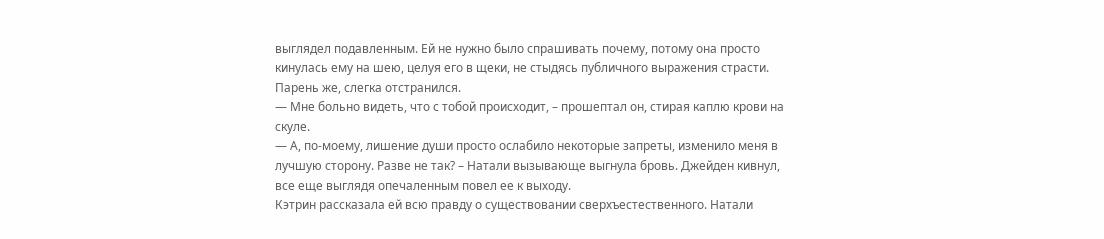выглядел подавленным. Ей не нужно было спрашивать почему, потому она просто кинулась ему на шею, целуя его в щеки, не стыдясь публичного выражения страсти. Парень же, слегка отстранился.
— Мне больно видеть, что с тобой происходит, – прошептал он, стирая каплю крови на скуле.
— А, по-моему, лишение души просто ослабило некоторые запреты, изменило меня в лучшую сторону. Разве не так? – Натали вызывающе выгнула бровь. Джейден кивнул, все еще выглядя опечаленным повел ее к выходу.
Кэтрин рассказала ей всю правду о существовании сверхъестественного. Натали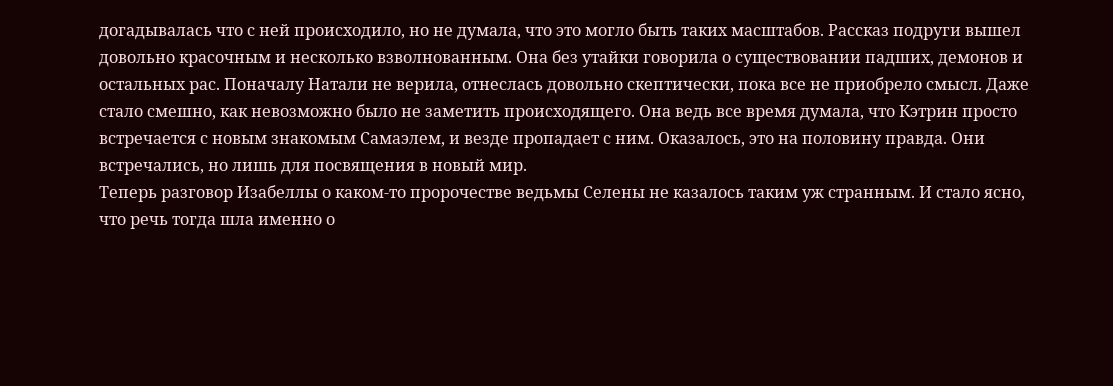догадывалась что с ней происходило, но не думала, что это могло быть таких масштабов. Рассказ подруги вышел довольно красочным и несколько взволнованным. Она без утайки говорила о существовании падших, демонов и остальных рас. Поначалу Натали не верила, отнеслась довольно скептически, пока все не приобрело смысл. Даже стало смешно, как невозможно было не заметить происходящего. Она ведь все время думала, что Кэтрин просто встречается с новым знакомым Самаэлем, и везде пропадает с ним. Оказалось, это на половину правда. Они встречались, но лишь для посвящения в новый мир.
Теперь разговор Изабеллы о каком-то пророчестве ведьмы Селены не казалось таким уж странным. И стало ясно, что речь тогда шла именно о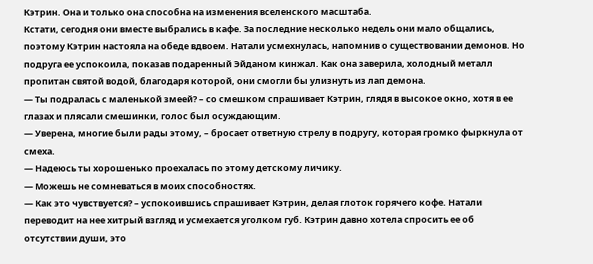Кэтрин. Она и только она способна на изменения вселенского масштаба.
Кстати, сегодня они вместе выбрались в кафе. За последние несколько недель они мало общались, поэтому Кэтрин настояла на обеде вдвоем. Натали усмехнулась, напомнив о существовании демонов. Но подруга ее успокоила, показав подаренный Эйданом кинжал. Как она заверила, холодный металл пропитан святой водой, благодаря которой, они смогли бы улизнуть из лап демона.
— Ты подралась с маленькой змеей? – со смешком спрашивает Кэтрин, глядя в высокое окно, хотя в ее глазах и плясали смешинки, голос был осуждающим.
— Уверена, многие были рады этому, – бросает ответную стрелу в подругу, которая громко фыркнула от смеха.
— Надеюсь ты хорошенько проехалась по этому детскому личику.
— Можешь не сомневаться в моих способностях.
— Как это чувствуется? – успокоившись спрашивает Кэтрин, делая глоток горячего кофе. Натали переводит на нее хитрый взгляд и усмехается уголком губ. Кэтрин давно хотела спросить ее об отсутствии души, это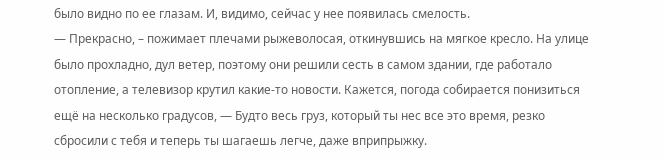было видно по ее глазам. И, видимо, сейчас у нее появилась смелость.
— Прекрасно, – пожимает плечами рыжеволосая, откинувшись на мягкое кресло. На улице было прохладно, дул ветер, поэтому они решили сесть в самом здании, где работало отопление, а телевизор крутил какие-то новости. Кажется, погода собирается понизиться ещё на несколько градусов, — Будто весь груз, который ты нес все это время, резко сбросили с тебя и теперь ты шагаешь легче, даже вприпрыжку.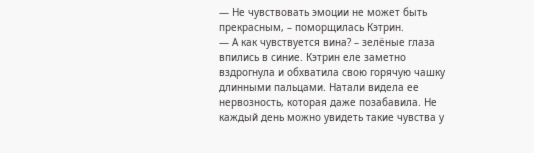— Не чувствовать эмоции не может быть прекрасным, – поморщилась Кэтрин.
— А как чувствуется вина? – зелёные глаза впились в синие. Кэтрин еле заметно вздрогнула и обхватила свою горячую чашку длинными пальцами. Натали видела ее нервозность, которая даже позабавила. Не каждый день можно увидеть такие чувства у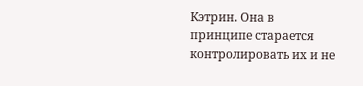Кэтрин. Она в принципе старается контролировать их и не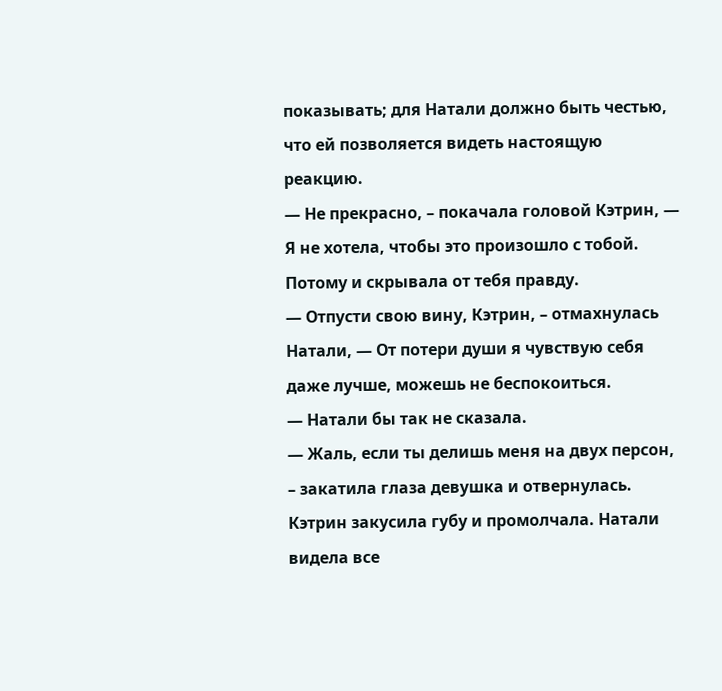показывать; для Натали должно быть честью, что ей позволяется видеть настоящую реакцию.
— Не прекрасно, – покачала головой Кэтрин, — Я не хотела, чтобы это произошло с тобой. Потому и скрывала от тебя правду.
— Отпусти свою вину, Кэтрин, – отмахнулась Натали, — От потери души я чувствую себя даже лучше, можешь не беспокоиться.
— Натали бы так не сказала.
— Жаль, если ты делишь меня на двух персон, – закатила глаза девушка и отвернулась.
Кэтрин закусила губу и промолчала. Натали видела все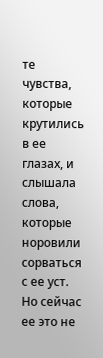те чувства, которые крутились в ее глазах, и слышала слова, которые норовили сорваться с ее уст. Но сейчас ее это не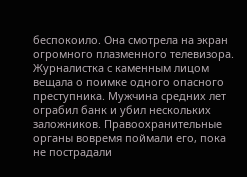беспокоило. Она смотрела на экран огромного плазменного телевизора. Журналистка с каменным лицом вещала о поимке одного опасного преступника. Мужчина средних лет ограбил банк и убил нескольких заложников. Правоохранительные органы вовремя поймали его, пока не пострадали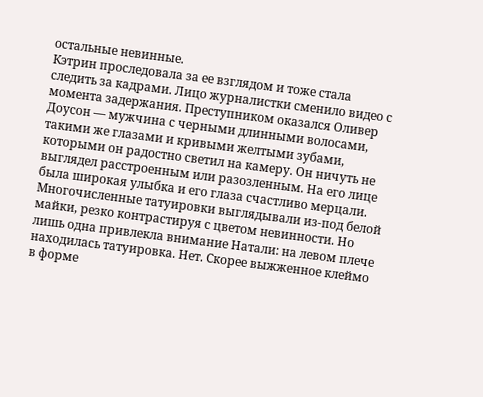остальные невинные.
Кэтрин проследовала за ее взглядом и тоже стала следить за кадрами. Лицо журналистки сменило видео с момента задержания. Преступником оказался Оливер Доусон — мужчина с черными длинными волосами, такими же глазами и кривыми желтыми зубами, которыми он радостно светил на камеру. Он ничуть не выглядел расстроенным или разозленным. На его лице была широкая улыбка и его глаза счастливо мерцали. Многочисленные татуировки выглядывали из-под белой майки, резко контрастируя с цветом невинности. Но лишь одна привлекла внимание Натали: на левом плече находилась татуировка. Нет. Скорее выжженное клеймо в форме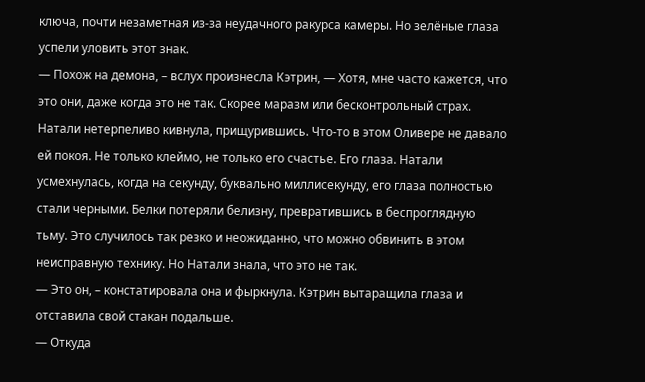ключа, почти незаметная из-за неудачного ракурса камеры. Но зелёные глаза успели уловить этот знак.
— Похож на демона, – вслух произнесла Кэтрин, — Хотя, мне часто кажется, что это они, даже когда это не так. Скорее маразм или бесконтрольный страх.
Натали нетерпеливо кивнула, прищурившись. Что-то в этом Оливере не давало ей покоя. Не только клеймо, не только его счастье. Его глаза. Натали усмехнулась, когда на секунду, буквально миллисекунду, его глаза полностью стали черными. Белки потеряли белизну, превратившись в беспроглядную тьму. Это случилось так резко и неожиданно, что можно обвинить в этом неисправную технику. Но Натали знала, что это не так.
— Это он, – констатировала она и фыркнула. Кэтрин вытаращила глаза и отставила свой стакан подальше.
— Откуда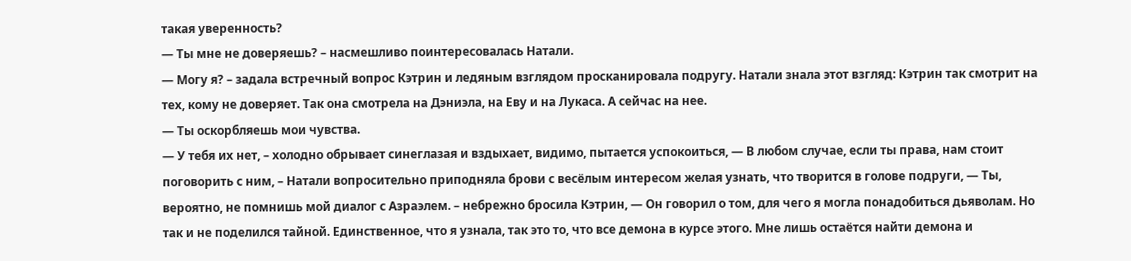такая уверенность?
— Ты мне не доверяешь? – насмешливо поинтересовалась Натали.
— Могу я? – задала встречный вопрос Кэтрин и ледяным взглядом просканировала подругу. Натали знала этот взгляд: Кэтрин так смотрит на тех, кому не доверяет. Так она смотрела на Дэниэла, на Еву и на Лукаса. А сейчас на нее.
— Ты оскорбляешь мои чувства.
— У тебя их нет, – холодно обрывает синеглазая и вздыхает, видимо, пытается успокоиться, — В любом случае, если ты права, нам стоит поговорить с ним, – Натали вопросительно приподняла брови с весёлым интересом желая узнать, что творится в голове подруги, — Ты, вероятно, не помнишь мой диалог с Азраэлем. – небрежно бросила Кэтрин, — Он говорил о том, для чего я могла понадобиться дьяволам. Но так и не поделился тайной. Единственное, что я узнала, так это то, что все демона в курсе этого. Мне лишь остаётся найти демона и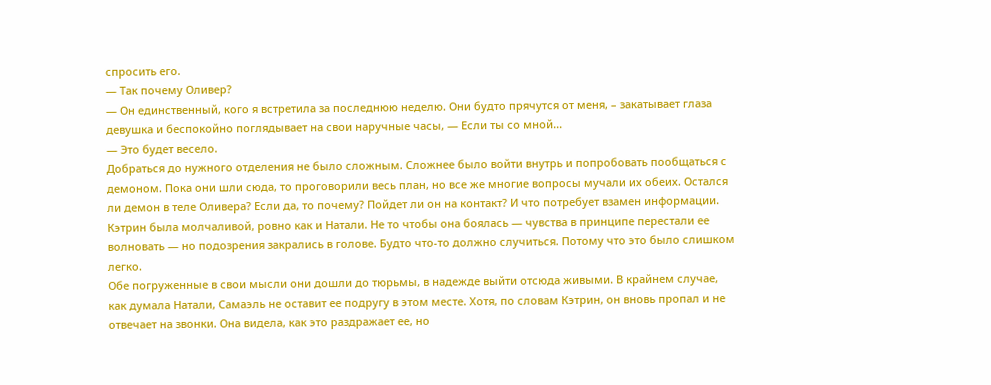спросить его.
— Так почему Оливер?
— Он единственный, кого я встретила за последнюю неделю. Они будто прячутся от меня, – закатывает глаза девушка и беспокойно поглядывает на свои наручные часы, — Если ты со мной...
— Это будет весело.
Добраться до нужного отделения не было сложным. Сложнее было войти внутрь и попробовать пообщаться с демоном. Пока они шли сюда, то проговорили весь план, но все же многие вопросы мучали их обеих. Остался ли демон в теле Оливера? Если да, то почему? Пойдет ли он на контакт? И что потребует взамен информации.
Кэтрин была молчаливой, ровно как и Натали. Не то чтобы она боялась — чувства в принципе перестали ее волновать — но подозрения закрались в голове. Будто что-то должно случиться. Потому что это было слишком легко.
Обе погруженные в свои мысли они дошли до тюрьмы, в надежде выйти отсюда живыми. В крайнем случае, как думала Натали, Самаэль не оставит ее подругу в этом месте. Хотя, по словам Кэтрин, он вновь пропал и не отвечает на звонки. Она видела, как это раздражает ее, но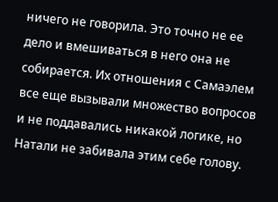ничего не говорила. Это точно не ее дело и вмешиваться в него она не собирается. Их отношения с Самаэлем все еще вызывали множество вопросов и не поддавались никакой логике, но Натали не забивала этим себе голову.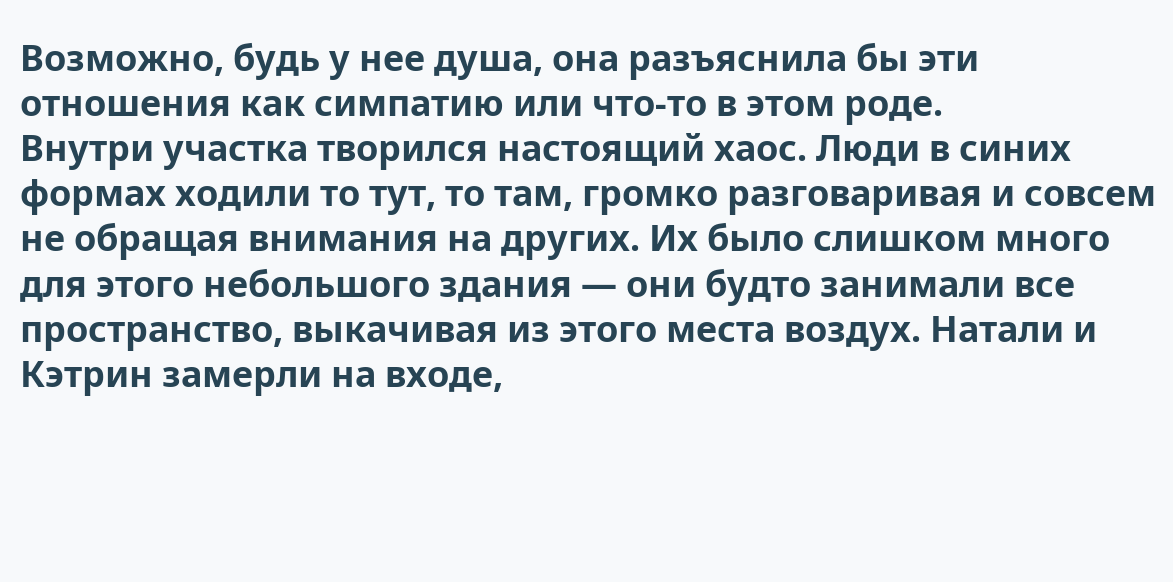Возможно, будь у нее душа, она разъяснила бы эти отношения как симпатию или что-то в этом роде.
Внутри участка творился настоящий хаос. Люди в синих формах ходили то тут, то там, громко разговаривая и совсем не обращая внимания на других. Их было слишком много для этого небольшого здания — они будто занимали все пространство, выкачивая из этого места воздух. Натали и Кэтрин замерли на входе,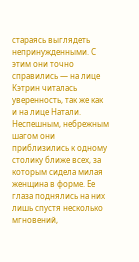стараясь выглядеть непринужденными. С этим они точно справились — на лице Кэтрин читалась уверенность, так же как и на лице Натали. Неспешным, небрежным шагом они приблизились к одному столику ближе всех, за которым сидела милая женщина в форме. Ее глаза поднялись на них лишь спустя несколько мгновений,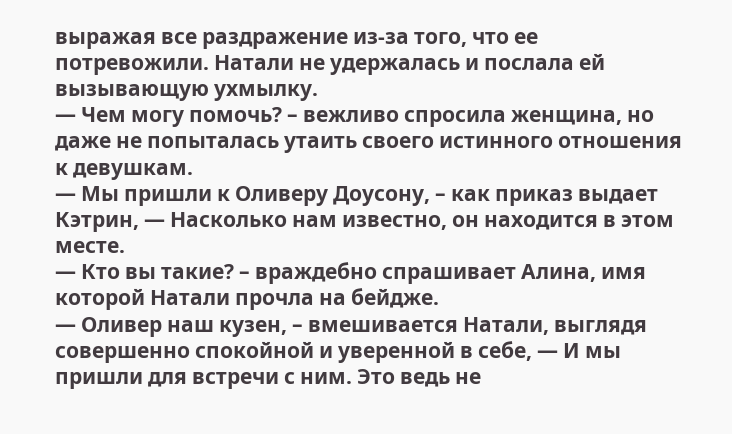выражая все раздражение из-за того, что ее потревожили. Натали не удержалась и послала ей вызывающую ухмылку.
— Чем могу помочь? – вежливо спросила женщина, но даже не попыталась утаить своего истинного отношения к девушкам.
— Мы пришли к Оливеру Доусону, – как приказ выдает Кэтрин, — Насколько нам известно, он находится в этом месте.
— Кто вы такие? – враждебно спрашивает Алина, имя которой Натали прочла на бейдже.
— Оливер наш кузен, – вмешивается Натали, выглядя совершенно спокойной и уверенной в себе, — И мы пришли для встречи с ним. Это ведь не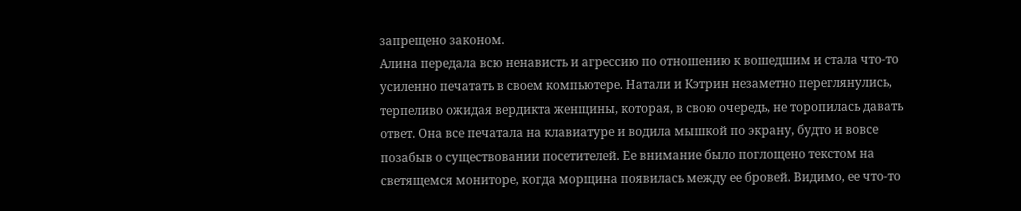запрещено законом.
Алина передала всю ненависть и агрессию по отношению к вошедшим и стала что-то усиленно печатать в своем компьютере. Натали и Кэтрин незаметно переглянулись, терпеливо ожидая вердикта женщины, которая, в свою очередь, не торопилась давать ответ. Она все печатала на клавиатуре и водила мышкой по экрану, будто и вовсе позабыв о существовании посетителей. Ее внимание было поглощено текстом на светящемся мониторе, когда морщина появилась между ее бровей. Видимо, ее что-то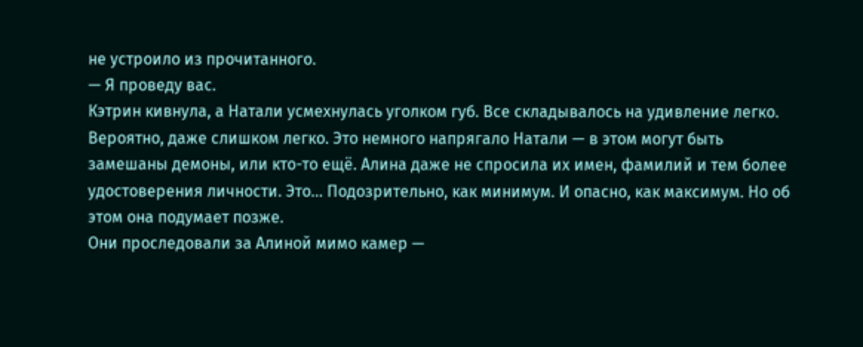не устроило из прочитанного.
— Я проведу вас.
Кэтрин кивнула, а Натали усмехнулась уголком губ. Все складывалось на удивление легко. Вероятно, даже слишком легко. Это немного напрягало Натали — в этом могут быть замешаны демоны, или кто-то ещё. Алина даже не спросила их имен, фамилий и тем более удостоверения личности. Это... Подозрительно, как минимум. И опасно, как максимум. Но об этом она подумает позже.
Они проследовали за Алиной мимо камер —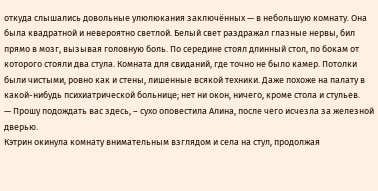откуда слышались довольные улюлюкания заключённых — в небольшую комнату. Она была квадратной и невероятно светлой. Белый свет раздражал глазные нервы, бил прямо в мозг, вызывая головную боль. По середине стоял длинный стол, по бокам от которого стояли два стула. Комната для свиданий, где точно не было камер. Потолки были чистыми, ровно как и стены, лишенные всякой техники. Даже похоже на палату в какой-нибудь психиатрической больнице; нет ни окон, ничего, кроме стола и стульев.
— Прошу подождать вас здесь, – сухо оповестила Алина, после чего исчезла за железной дверью.
Кэтрин окинула комнату внимательным взглядом и села на стул, продолжая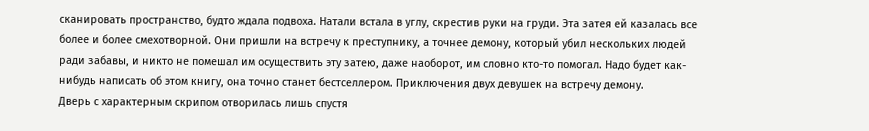сканировать пространство, будто ждала подвоха. Натали встала в углу, скрестив руки на груди. Эта затея ей казалась все более и более смехотворной. Они пришли на встречу к преступнику, а точнее демону, который убил нескольких людей ради забавы, и никто не помешал им осуществить эту затею, даже наоборот, им словно кто-то помогал. Надо будет как-нибудь написать об этом книгу, она точно станет бестселлером. Приключения двух девушек на встречу демону.
Дверь с характерным скрипом отворилась лишь спустя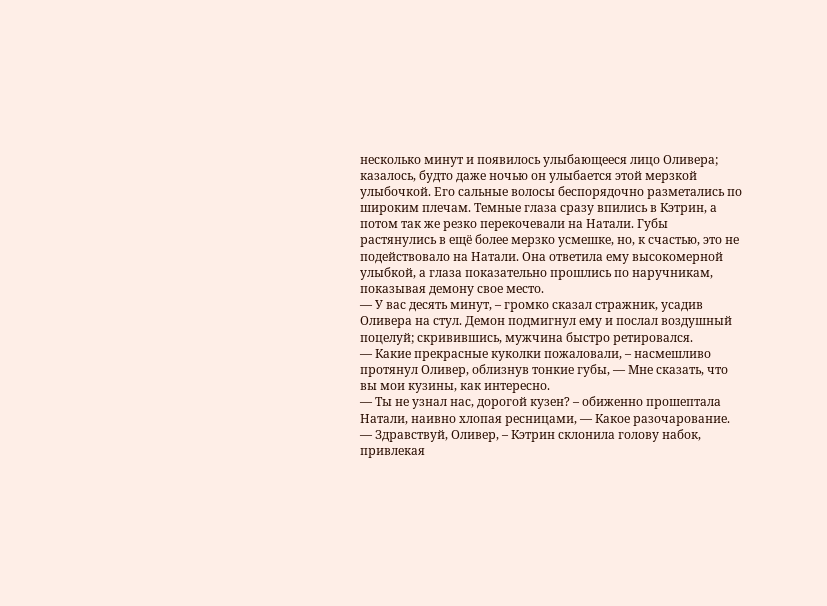несколько минут и появилось улыбающееся лицо Оливера; казалось, будто даже ночью он улыбается этой мерзкой улыбочкой. Его сальные волосы беспорядочно разметались по широким плечам. Темные глаза сразу впились в Кэтрин, а потом так же резко перекочевали на Натали. Губы растянулись в ещё более мерзко усмешке, но, к счастью, это не подействовало на Натали. Она ответила ему высокомерной улыбкой, а глаза показательно прошлись по наручникам, показывая демону свое место.
— У вас десять минут, – громко сказал стражник, усадив Оливера на стул. Демон подмигнул ему и послал воздушный поцелуй; скривившись, мужчина быстро ретировался.
— Какие прекрасные куколки пожаловали, – насмешливо протянул Оливер, облизнув тонкие губы, — Мне сказать, что вы мои кузины, как интересно.
— Ты не узнал нас, дорогой кузен? – обиженно прошептала Натали, наивно хлопая ресницами, — Какое разочарование.
— Здравствуй, Оливер, – Кэтрин склонила голову набок, привлекая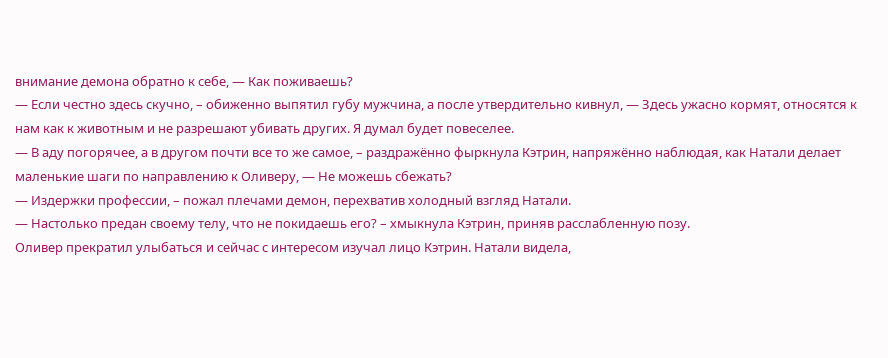внимание демона обратно к себе, — Как поживаешь?
— Если честно здесь скучно, – обиженно выпятил губу мужчина, а после утвердительно кивнул, — Здесь ужасно кормят, относятся к нам как к животным и не разрешают убивать других. Я думал будет повеселее.
— В аду погорячее, а в другом почти все то же самое, – раздражённо фыркнула Кэтрин, напряжённо наблюдая, как Натали делает маленькие шаги по направлению к Оливеру, — Не можешь сбежать?
— Издержки профессии, – пожал плечами демон, перехватив холодный взгляд Натали.
— Настолько предан своему телу, что не покидаешь его? – хмыкнула Кэтрин, приняв расслабленную позу.
Оливер прекратил улыбаться и сейчас с интересом изучал лицо Кэтрин. Натали видела,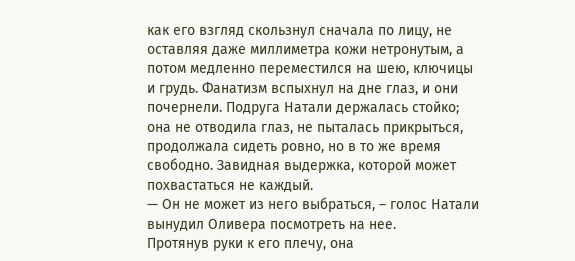как его взгляд скользнул сначала по лицу, не оставляя даже миллиметра кожи нетронутым, а потом медленно переместился на шею, ключицы и грудь. Фанатизм вспыхнул на дне глаз, и они почернели. Подруга Натали держалась стойко; она не отводила глаз, не пыталась прикрыться, продолжала сидеть ровно, но в то же время свободно. Завидная выдержка, которой может похвастаться не каждый.
— Он не может из него выбраться, – голос Натали вынудил Оливера посмотреть на нее.
Протянув руки к его плечу, она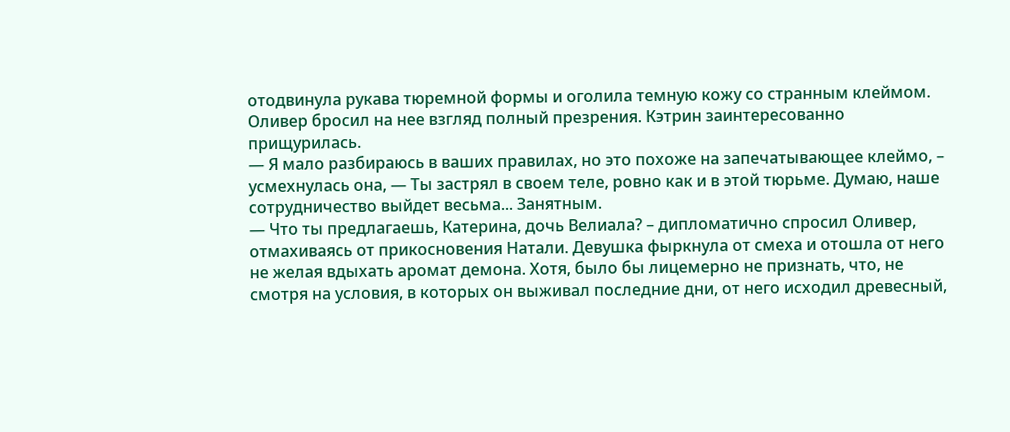отодвинула рукава тюремной формы и оголила темную кожу со странным клеймом. Оливер бросил на нее взгляд полный презрения. Кэтрин заинтересованно прищурилась.
— Я мало разбираюсь в ваших правилах, но это похоже на запечатывающее клеймо, – усмехнулась она, — Ты застрял в своем теле, ровно как и в этой тюрьме. Думаю, наше сотрудничество выйдет весьма... Занятным.
— Что ты предлагаешь, Катерина, дочь Велиала? – дипломатично спросил Оливер, отмахиваясь от прикосновения Натали. Девушка фыркнула от смеха и отошла от него не желая вдыхать аромат демона. Хотя, было бы лицемерно не признать, что, не смотря на условия, в которых он выживал последние дни, от него исходил древесный,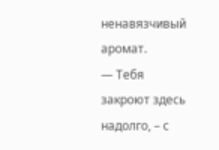ненавязчивый аромат.
— Тебя закроют здесь надолго, – с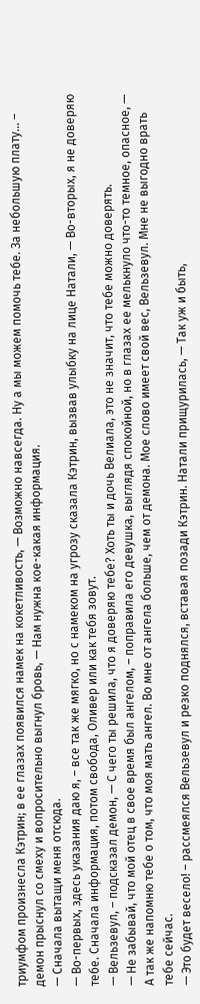триумфом произнесла Кэтрин; в ее глазах появился намек на кокетливость, — Возможно навсегда. Ну а мы можем помочь тебе. За небольшую плату... – демон прыснул со смеху и вопросительно выгнул бровь, — Нам нужна кое-какая информация.
— Сначала вытащи меня отсюда.
— Во-первых, здесь указания даю я, – все так же мягко, но с намеком на угрозу сказала Кэтрин, вызвав улыбку на лице Натали, — Во-вторых, я не доверяю тебе. Сначала информация, потом свобода, Оливер или как тебя зовут.
— Вельзевул, – подсказал демон, — С чего ты решила, что я доверяю тебе? Хоть ты и дочь Велиала, это не значит, что тебе можно доверять.
— Не забывай, что мой отец в свое время был ангелом, – поправила его девушка, выглядя спокойной, но в глазах ее мелькнуло что-то темное, опасное, — А так же напомню тебе о том, что моя мать ангел. Во мне от ангела больше, чем от демона. Мое слово имеет свой вес, Вельзевул. Мне не выгодно врать тебе сейчас.
— Это будет весело! – рассмеялся Вельзевул и резко поднялся, вставая позади Кэтрин. Натали прищурилась, — Так уж и быть,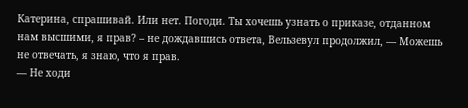Катерина, спрашивай. Или нет. Погоди. Ты хочешь узнать о приказе, отданном нам высшими, я прав? – не дождавшись ответа, Вельзевул продолжил, — Можешь не отвечать, я знаю, что я прав.
— Не ходи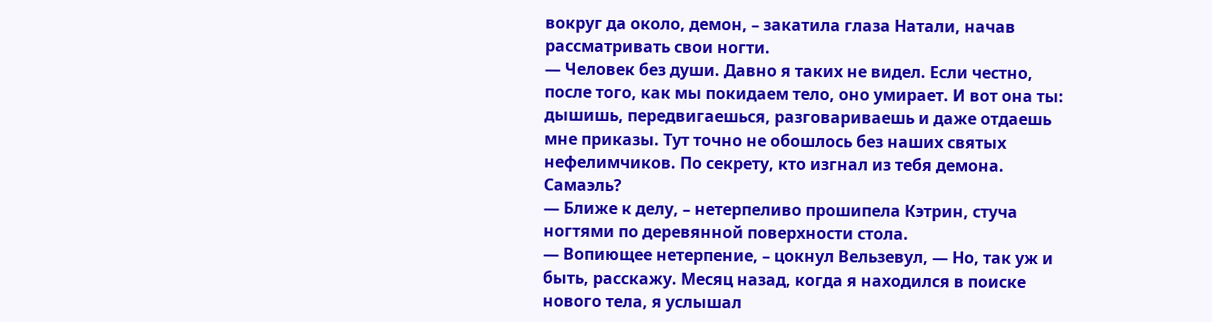вокруг да около, демон, – закатила глаза Натали, начав рассматривать свои ногти.
— Человек без души. Давно я таких не видел. Если честно, после того, как мы покидаем тело, оно умирает. И вот она ты: дышишь, передвигаешься, разговариваешь и даже отдаешь мне приказы. Тут точно не обошлось без наших святых нефелимчиков. По секрету, кто изгнал из тебя демона. Самаэль?
— Ближе к делу, – нетерпеливо прошипела Кэтрин, стуча ногтями по деревянной поверхности стола.
— Вопиющее нетерпение, – цокнул Вельзевул, — Но, так уж и быть, расскажу. Месяц назад, когда я находился в поиске нового тела, я услышал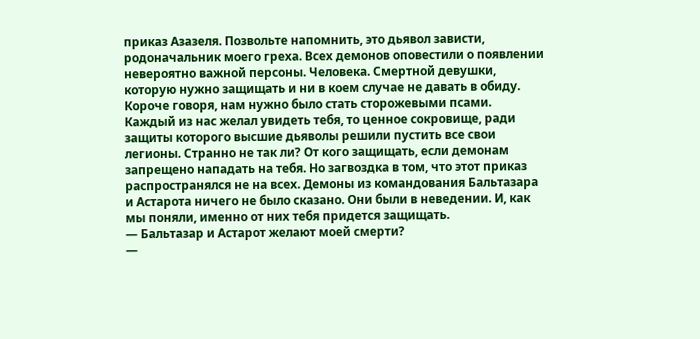приказ Азазеля. Позвольте напомнить, это дьявол зависти, родоначальник моего греха. Всех демонов оповестили о появлении невероятно важной персоны. Человека. Смертной девушки, которую нужно защищать и ни в коем случае не давать в обиду. Короче говоря, нам нужно было стать сторожевыми псами. Каждый из нас желал увидеть тебя, то ценное сокровище, ради защиты которого высшие дьяволы решили пустить все свои легионы. Странно не так ли? От кого защищать, если демонам запрещено нападать на тебя. Но загвоздка в том, что этот приказ распространялся не на всех. Демоны из командования Бальтазара и Астарота ничего не было сказано. Они были в неведении. И, как мы поняли, именно от них тебя придется защищать.
— Бальтазар и Астарот желают моей смерти?
—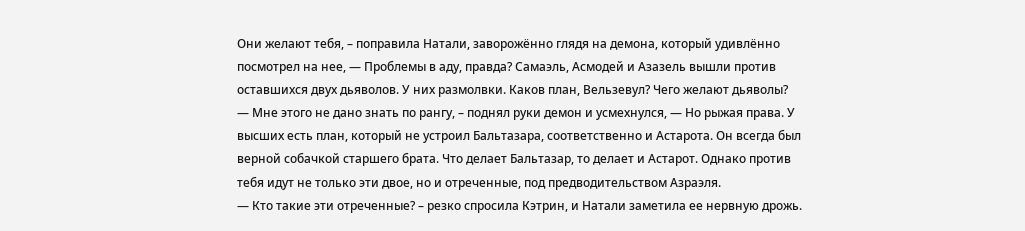Они желают тебя, – поправила Натали, заворожённо глядя на демона, который удивлённо посмотрел на нее, — Проблемы в аду, правда? Самаэль, Асмодей и Азазель вышли против оставшихся двух дьяволов. У них размолвки. Каков план, Вельзевул? Чего желают дьяволы?
— Мне этого не дано знать по рангу, – поднял руки демон и усмехнулся, — Но рыжая права. У высших есть план, который не устроил Бальтазара, соответственно и Астарота. Он всегда был верной собачкой старшего брата. Что делает Бальтазар, то делает и Астарот. Однако против тебя идут не только эти двое, но и отреченные, под предводительством Азраэля.
— Кто такие эти отреченные? – резко спросила Кэтрин, и Натали заметила ее нервную дрожь.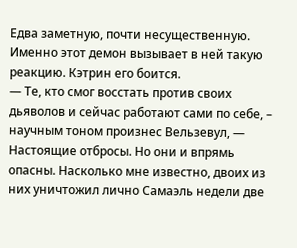Едва заметную, почти несущественную. Именно этот демон вызывает в ней такую реакцию. Кэтрин его боится.
— Те, кто смог восстать против своих дьяволов и сейчас работают сами по себе, – научным тоном произнес Вельзевул, — Настоящие отбросы. Но они и впрямь опасны. Насколько мне известно, двоих из них уничтожил лично Самаэль недели две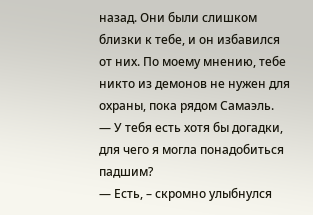назад. Они были слишком близки к тебе, и он избавился от них. По моему мнению, тебе никто из демонов не нужен для охраны, пока рядом Самаэль.
— У тебя есть хотя бы догадки, для чего я могла понадобиться падшим?
— Есть, – скромно улыбнулся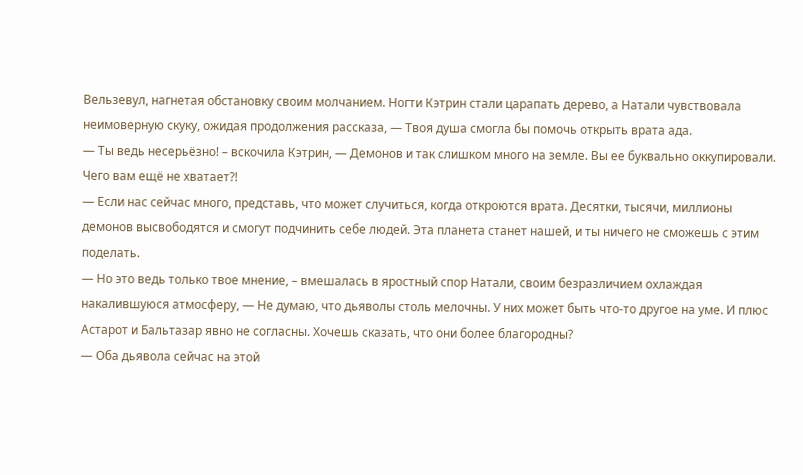Вельзевул, нагнетая обстановку своим молчанием. Ногти Кэтрин стали царапать дерево, а Натали чувствовала неимоверную скуку, ожидая продолжения рассказа, — Твоя душа смогла бы помочь открыть врата ада.
— Ты ведь несерьёзно! – вскочила Кэтрин, — Демонов и так слишком много на земле. Вы ее буквально оккупировали. Чего вам ещё не хватает?!
— Если нас сейчас много, представь, что может случиться, когда откроются врата. Десятки, тысячи, миллионы демонов высвободятся и смогут подчинить себе людей. Эта планета станет нашей, и ты ничего не сможешь с этим поделать.
— Но это ведь только твое мнение, – вмешалась в яростный спор Натали, своим безразличием охлаждая накалившуюся атмосферу, — Не думаю, что дьяволы столь мелочны. У них может быть что-то другое на уме. И плюс Астарот и Бальтазар явно не согласны. Хочешь сказать, что они более благородны?
— Оба дьявола сейчас на этой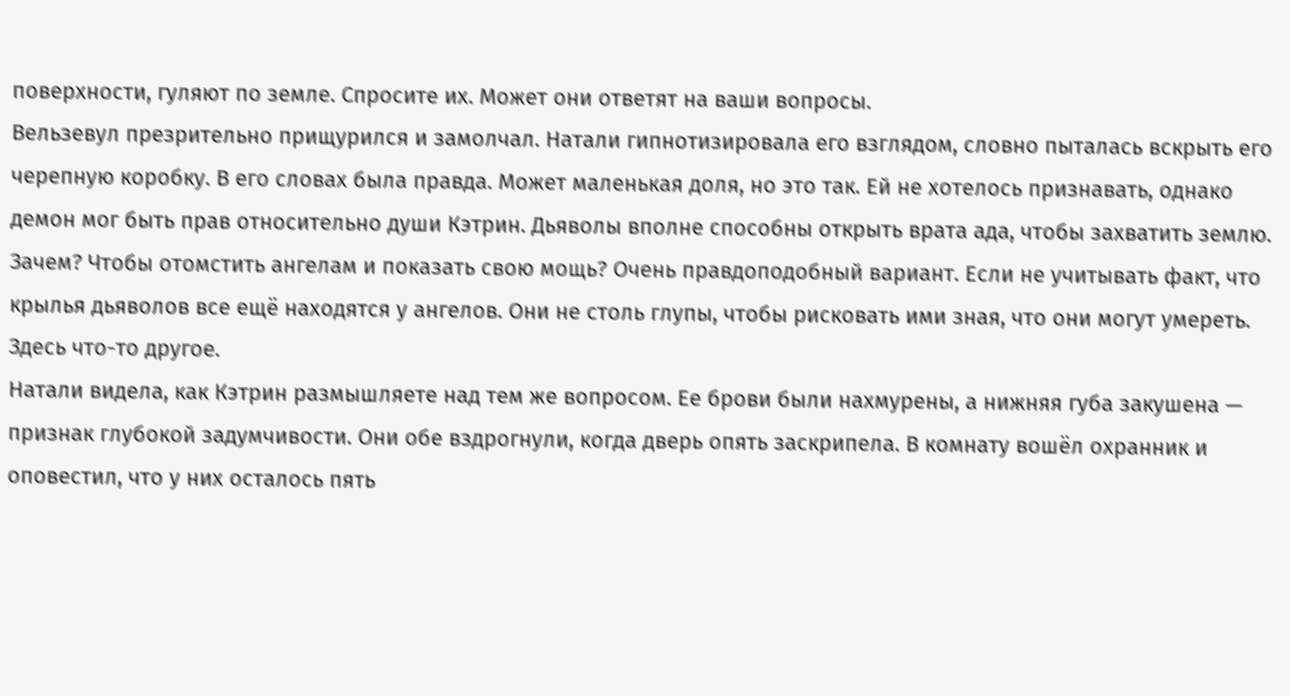поверхности, гуляют по земле. Спросите их. Может они ответят на ваши вопросы.
Вельзевул презрительно прищурился и замолчал. Натали гипнотизировала его взглядом, словно пыталась вскрыть его черепную коробку. В его словах была правда. Может маленькая доля, но это так. Ей не хотелось признавать, однако демон мог быть прав относительно души Кэтрин. Дьяволы вполне способны открыть врата ада, чтобы захватить землю. Зачем? Чтобы отомстить ангелам и показать свою мощь? Очень правдоподобный вариант. Если не учитывать факт, что крылья дьяволов все ещё находятся у ангелов. Они не столь глупы, чтобы рисковать ими зная, что они могут умереть. Здесь что-то другое.
Натали видела, как Кэтрин размышляете над тем же вопросом. Ее брови были нахмурены, а нижняя губа закушена — признак глубокой задумчивости. Они обе вздрогнули, когда дверь опять заскрипела. В комнату вошёл охранник и оповестил, что у них осталось пять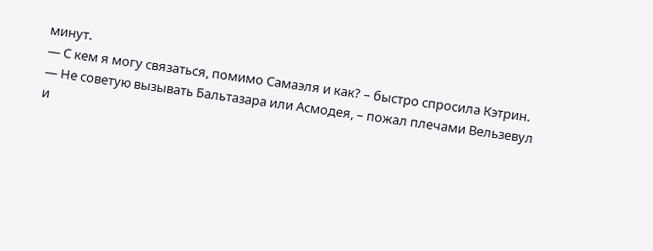минут.
— С кем я могу связаться, помимо Самаэля и как? – быстро спросила Кэтрин.
— Не советую вызывать Бальтазара или Асмодея, – пожал плечами Вельзевул и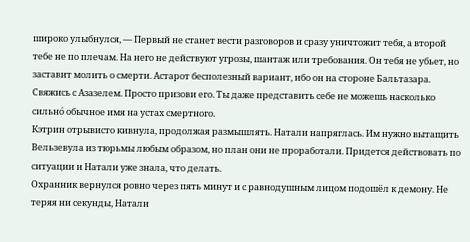широко улыбнулся, — Первый не станет вести разговоров и сразу уничтожит тебя, а второй тебе не по плечам. На него не действуют угрозы, шантаж или требования. Он тебя не убьет, но заставит молить о смерти. Астарот бесполезный вариант, ибо он на стороне Бальтазара. Свяжись с Азазелем. Просто призови его. Ты даже представить себе не можешь насколько сильно́ обычное имя на устах смертного.
Кэтрин отрывисто кивнула, продолжая размышлять. Натали напряглась. Им нужно вытащить Вельзевула из тюрьмы любым образом, но план они не проработали. Придется действовать по ситуации и Натали уже знала, что делать.
Охранник вернулся ровно через пять минут и с равнодушным лицом подошёл к демону. Не теряя ни секунды, Натали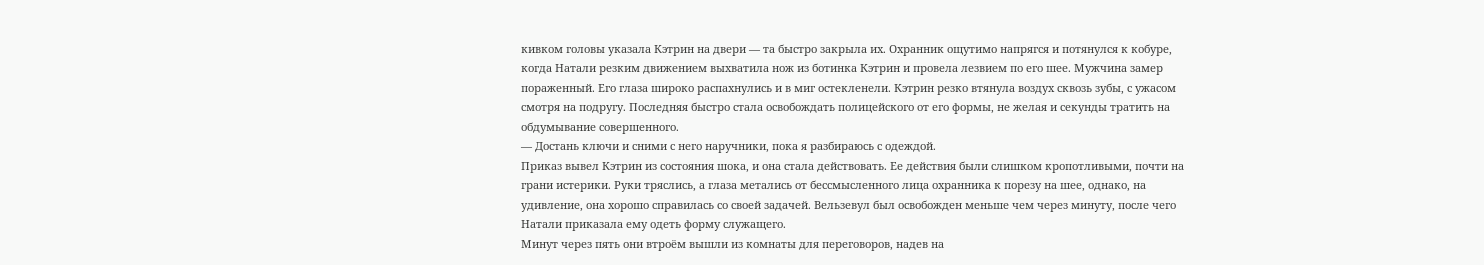кивком головы указала Кэтрин на двери — та быстро закрыла их. Охранник ощутимо напрягся и потянулся к кобуре, когда Натали резким движением выхватила нож из ботинка Кэтрин и провела лезвием по его шее. Мужчина замер пораженный. Его глаза широко распахнулись и в миг остекленели. Кэтрин резко втянула воздух сквозь зубы, с ужасом смотря на подругу. Последняя быстро стала освобождать полицейского от его формы, не желая и секунды тратить на обдумывание совершенного.
— Достань ключи и сними с него наручники, пока я разбираюсь с одеждой.
Приказ вывел Кэтрин из состояния шока, и она стала действовать. Ее действия были слишком кропотливыми, почти на грани истерики. Руки тряслись, а глаза метались от бессмысленного лица охранника к порезу на шее, однако, на удивление, она хорошо справилась со своей задачей. Вельзевул был освобожден меньше чем через минуту, после чего Натали приказала ему одеть форму служащего.
Минут через пять они втроём вышли из комнаты для переговоров, надев на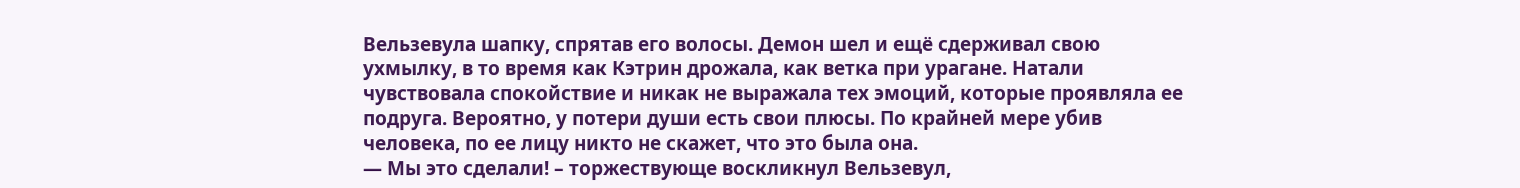Вельзевула шапку, спрятав его волосы. Демон шел и ещё сдерживал свою ухмылку, в то время как Кэтрин дрожала, как ветка при урагане. Натали чувствовала спокойствие и никак не выражала тех эмоций, которые проявляла ее подруга. Вероятно, у потери души есть свои плюсы. По крайней мере убив человека, по ее лицу никто не скажет, что это была она.
— Мы это сделали! – торжествующе воскликнул Вельзевул,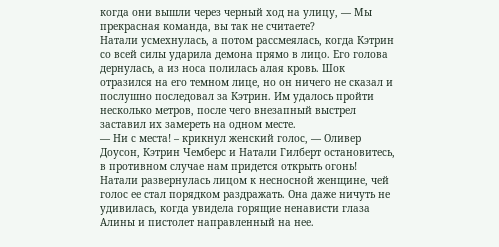когда они вышли через черный ход на улицу, — Мы прекрасная команда, вы так не считаете?
Натали усмехнулась, а потом рассмеялась, когда Кэтрин со всей силы ударила демона прямо в лицо. Его голова дернулась, а из носа полилась алая кровь. Шок отразился на его темном лице, но он ничего не сказал и послушно последовал за Кэтрин. Им удалось пройти несколько метров, после чего внезапный выстрел заставил их замереть на одном месте.
— Ни с места! – крикнул женский голос, — Оливер Доусон, Кэтрин Чемберс и Натали Гилберт остановитесь, в противном случае нам придется открыть огонь!
Натали развернулась лицом к несносной женщине, чей голос ее стал порядком раздражать. Она даже ничуть не удивилась, когда увидела горящие ненависти глаза Алины и пистолет направленный на нее.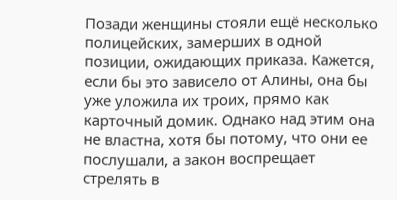Позади женщины стояли ещё несколько полицейских, замерших в одной позиции, ожидающих приказа. Кажется, если бы это зависело от Алины, она бы уже уложила их троих, прямо как карточный домик. Однако над этим она не властна, хотя бы потому, что они ее послушали, а закон воспрещает стрелять в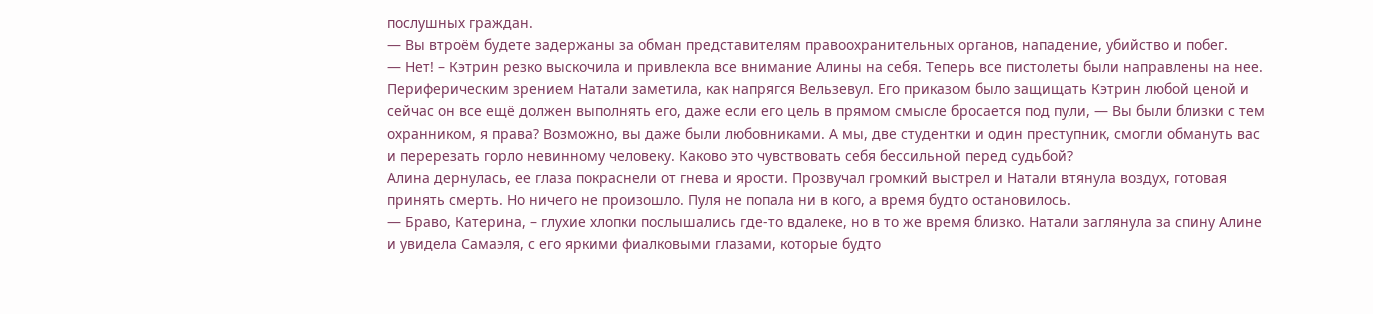послушных граждан.
— Вы втроём будете задержаны за обман представителям правоохранительных органов, нападение, убийство и побег.
— Нет! – Кэтрин резко выскочила и привлекла все внимание Алины на себя. Теперь все пистолеты были направлены на нее. Периферическим зрением Натали заметила, как напрягся Вельзевул. Его приказом было защищать Кэтрин любой ценой и сейчас он все ещё должен выполнять его, даже если его цель в прямом смысле бросается под пули, — Вы были близки с тем охранником, я права? Возможно, вы даже были любовниками. А мы, две студентки и один преступник, смогли обмануть вас и перерезать горло невинному человеку. Каково это чувствовать себя бессильной перед судьбой?
Алина дернулась, ее глаза покраснели от гнева и ярости. Прозвучал громкий выстрел и Натали втянула воздух, готовая принять смерть. Но ничего не произошло. Пуля не попала ни в кого, а время будто остановилось.
— Браво, Катерина, – глухие хлопки послышались где-то вдалеке, но в то же время близко. Натали заглянула за спину Алине и увидела Самаэля, с его яркими фиалковыми глазами, которые будто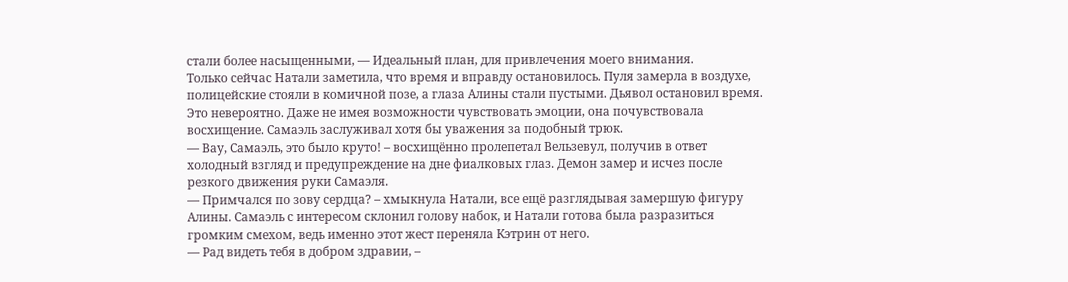стали более насыщенными, — Идеальный план, для привлечения моего внимания.
Только сейчас Натали заметила, что время и вправду остановилось. Пуля замерла в воздухе, полицейские стояли в комичной позе, а глаза Алины стали пустыми. Дьявол остановил время. Это невероятно. Даже не имея возможности чувствовать эмоции, она почувствовала восхищение. Самаэль заслуживал хотя бы уважения за подобный трюк.
— Вау, Самаэль, это было круто! – восхищённо пролепетал Вельзевул, получив в ответ холодный взгляд и предупреждение на дне фиалковых глаз. Демон замер и исчез после резкого движения руки Самаэля.
— Примчался по зову сердца? – хмыкнула Натали, все ещё разглядывая замершую фигуру Алины. Самаэль с интересом склонил голову набок, и Натали готова была разразиться громким смехом, ведь именно этот жест переняла Кэтрин от него.
— Рад видеть тебя в добром здравии, –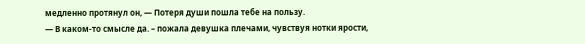медленно протянул он, — Потеря души пошла тебе на пользу.
— В каком-то смысле да. – пожала девушка плечами, чувствуя нотки ярости,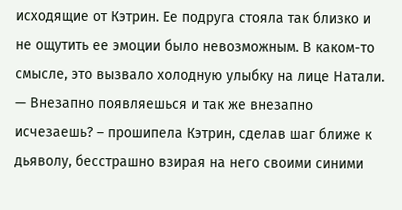исходящие от Кэтрин. Ее подруга стояла так близко и не ощутить ее эмоции было невозможным. В каком-то смысле, это вызвало холодную улыбку на лице Натали.
— Внезапно появляешься и так же внезапно исчезаешь? – прошипела Кэтрин, сделав шаг ближе к дьяволу, бесстрашно взирая на него своими синими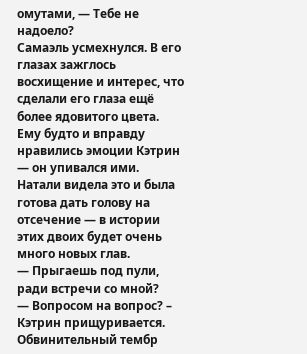омутами, — Тебе не надоело?
Самаэль усмехнулся. В его глазах зажглось восхищение и интерес, что сделали его глаза ещё более ядовитого цвета. Ему будто и вправду нравились эмоции Кэтрин — он упивался ими. Натали видела это и была готова дать голову на отсечение — в истории этих двоих будет очень много новых глав.
— Прыгаешь под пули, ради встречи со мной?
— Вопросом на вопрос? – Кэтрин прищуривается. Обвинительный тембр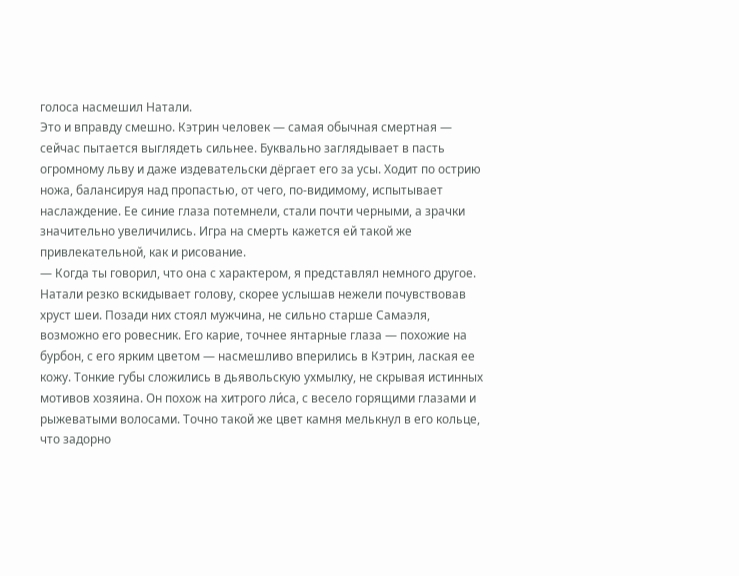голоса насмешил Натали.
Это и вправду смешно. Кэтрин человек — самая обычная смертная — сейчас пытается выглядеть сильнее. Буквально заглядывает в пасть огромному льву и даже издевательски дёргает его за усы. Ходит по острию ножа, балансируя над пропастью, от чего, по-видимому, испытывает наслаждение. Ее синие глаза потемнели, стали почти черными, а зрачки значительно увеличились. Игра на смерть кажется ей такой же привлекательной, как и рисование.
— Когда ты говорил, что она с характером, я представлял немного другое.
Натали резко вскидывает голову, скорее услышав нежели почувствовав хруст шеи. Позади них стоял мужчина, не сильно старше Самаэля, возможно его ровесник. Его карие, точнее янтарные глаза — похожие на бурбон, с его ярким цветом — насмешливо вперились в Кэтрин, лаская ее кожу. Тонкие губы сложились в дьявольскую ухмылку, не скрывая истинных мотивов хозяина. Он похож на хитрого ли́са, с весело горящими глазами и рыжеватыми волосами. Точно такой же цвет камня мелькнул в его кольце, что задорно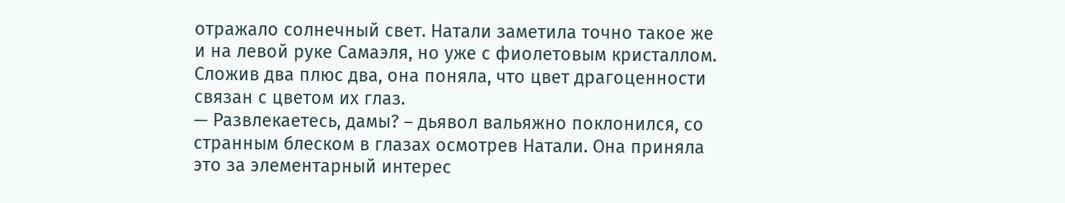отражало солнечный свет. Натали заметила точно такое же и на левой руке Самаэля, но уже с фиолетовым кристаллом. Сложив два плюс два, она поняла, что цвет драгоценности связан с цветом их глаз.
— Развлекаетесь, дамы? – дьявол вальяжно поклонился, со странным блеском в глазах осмотрев Натали. Она приняла это за элементарный интерес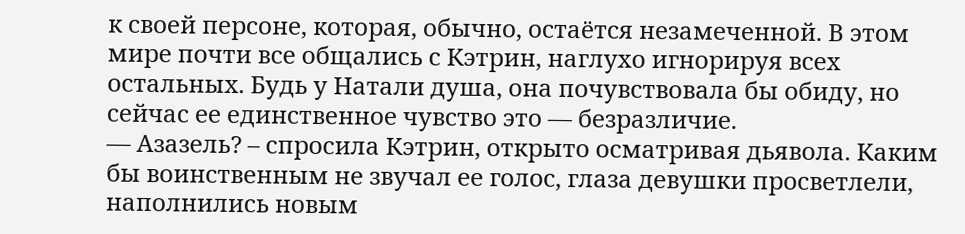к своей персоне, которая, обычно, остаётся незамеченной. В этом мире почти все общались с Кэтрин, наглухо игнорируя всех остальных. Будь у Натали душа, она почувствовала бы обиду, но сейчас ее единственное чувство это — безразличие.
— Азазель? – спросила Кэтрин, открыто осматривая дьявола. Каким бы воинственным не звучал ее голос, глаза девушки просветлели, наполнились новым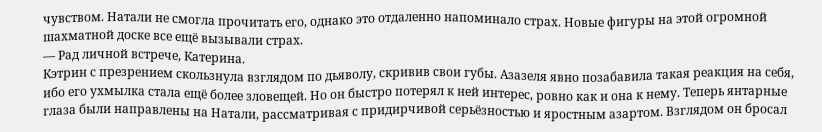чувством. Натали не смогла прочитать его, однако это отдаленно напоминало страх. Новые фигуры на этой огромной шахматной доске все ещё вызывали страх.
— Рад личной встрече, Катерина.
Кэтрин с презрением скользнула взглядом по дьяволу, скривив свои губы. Азазеля явно позабавила такая реакция на себя, ибо его ухмылка стала ещё более зловещей. Но он быстро потерял к ней интерес, ровно как и она к нему. Теперь янтарные глаза были направлены на Натали, рассматривая с придирчивой серьёзностью и яростным азартом. Взглядом он бросал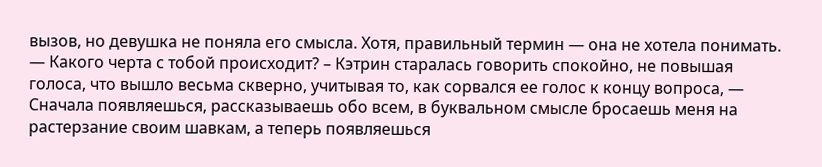вызов, но девушка не поняла его смысла. Хотя, правильный термин — она не хотела понимать.
— Какого черта с тобой происходит? – Кэтрин старалась говорить спокойно, не повышая голоса, что вышло весьма скверно, учитывая то, как сорвался ее голос к концу вопроса, — Сначала появляешься, рассказываешь обо всем, в буквальном смысле бросаешь меня на растерзание своим шавкам, а теперь появляешься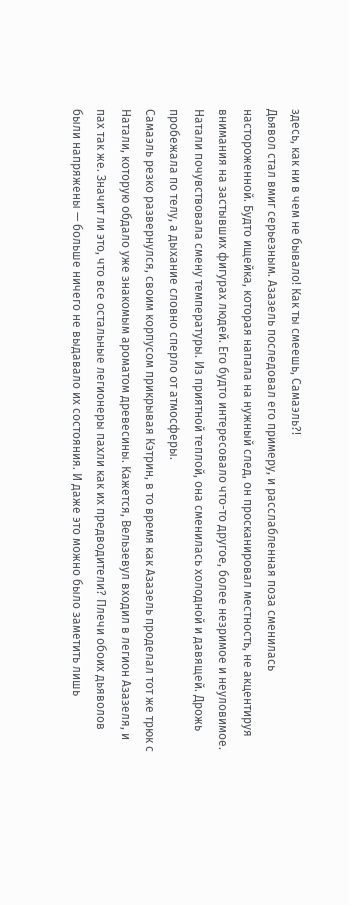здесь, как ни в чем не бывало! Как ты смеешь, Самаэль?!
Дьявол стал вмиг серьезным. Азазель последовал его примеру, и расслабленная поза сменилась настороженной. Будто ищейка, которая напала на нужный след, он просканировал местность, не акцентируя внимания на застывших фигурах людей. Его будто интересовало что-то другое, более незримое и неуловимое. Натали почувствовала смену температуры. Из приятной теплой, она сменилась холодной и давящей. Дрожь пробежала по телу, а дыхание словно сперло от атмосферы.
Самаэль резко развернулся, своим корпусом прикрывая Кэтрин, в то время как Азазель проделал тот же трюк с Натали, которую обдало уже знакомым ароматом древесины. Кажется, Вельзевул входил в легион Азазеля, и пах так же. Значит ли это, что все остальные легионеры пахли как их предводители? Плечи обоих дьяволов были напряжены — больше ничего не выдавало их состояния. И даже это можно было заметить лишь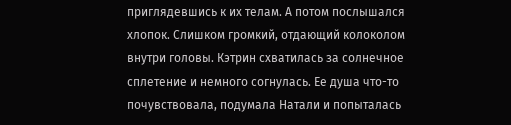приглядевшись к их телам. А потом послышался хлопок. Слишком громкий, отдающий колоколом внутри головы. Кэтрин схватилась за солнечное сплетение и немного согнулась. Ее душа что-то почувствовала, подумала Натали и попыталась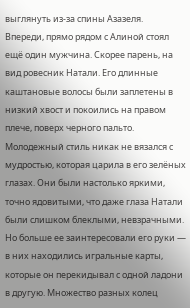выглянуть из-за спины Азазеля.
Впереди, прямо рядом с Алиной стоял ещё один мужчина. Скорее парень, на вид ровесник Натали. Его длинные каштановые волосы были заплетены в низкий хвост и покоились на правом плече, поверх черного пальто. Молодежный стиль никак не вязался с мудростью, которая царила в его зелёных глазах. Они были настолько яркими, точно ядовитыми, что даже глаза Натали были слишком блеклыми, невзрачными. Но больше ее заинтересовали его руки — в них находились игральные карты, которые он перекидывал с одной ладони в другую. Множество разных колец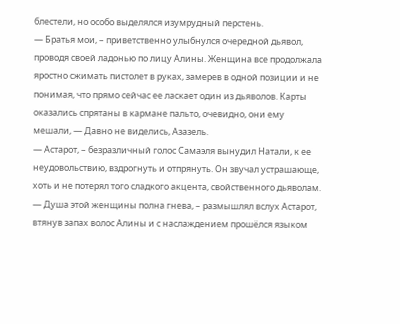блестели, но особо выделялся изумрудный перстень.
— Братья мои, – приветственно улыбнулся очередной дьявол, проводя своей ладонью по лицу Алины. Женщина все продолжала яростно сжимать пистолет в руках, замерев в одной позиции и не понимая, что прямо сейчас ее ласкает один из дьяволов. Карты оказались спрятаны в кармане пальто, очевидно, они ему мешали, — Давно не виделись, Азазель.
— Астарот, – безразличный голос Самаэля вынудил Натали, к ее неудовольствию, вздрогнуть и отпрянуть. Он звучал устрашающе, хоть и не потерял того сладкого акцента, свойственного дьяволам.
— Душа этой женщины полна гнева, – размышлял вслух Астарот, втянув запах волос Алины и с наслаждением прошёлся языком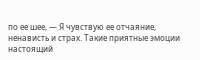по ее шее, — Я чувствую ее отчаяние, ненависть и страх. Такие приятные эмоции настоящий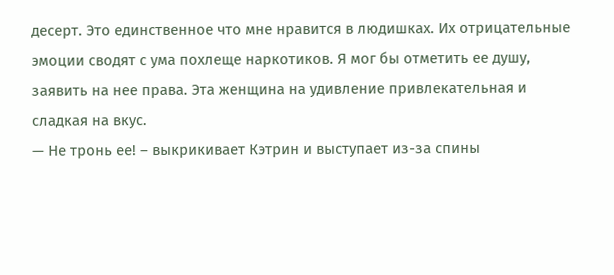десерт. Это единственное что мне нравится в людишках. Их отрицательные эмоции сводят с ума похлеще наркотиков. Я мог бы отметить ее душу, заявить на нее права. Эта женщина на удивление привлекательная и сладкая на вкус.
— Не тронь ее! – выкрикивает Кэтрин и выступает из-за спины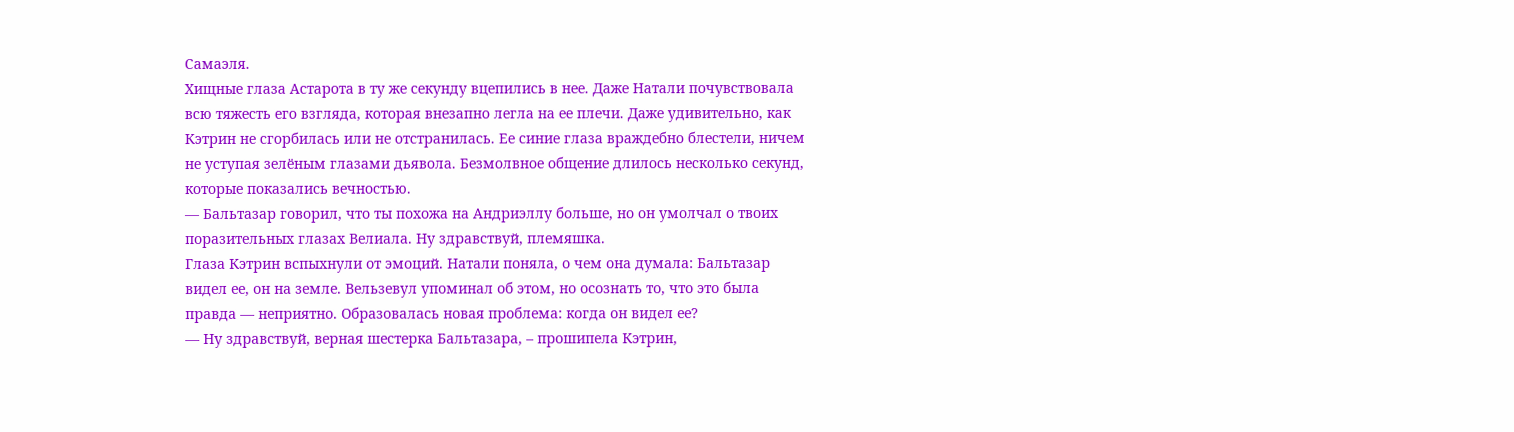Самаэля.
Хищные глаза Астарота в ту же секунду вцепились в нее. Даже Натали почувствовала всю тяжесть его взгляда, которая внезапно легла на ее плечи. Даже удивительно, как Кэтрин не сгорбилась или не отстранилась. Ее синие глаза враждебно блестели, ничем не уступая зелёным глазами дьявола. Безмолвное общение длилось несколько секунд, которые показались вечностью.
— Бальтазар говорил, что ты похожа на Андриэллу больше, но он умолчал о твоих поразительных глазах Велиала. Ну здравствуй, племяшка.
Глаза Кэтрин вспыхнули от эмоций. Натали поняла, о чем она думала: Бальтазар видел ее, он на земле. Вельзевул упоминал об этом, но осознать то, что это была правда — неприятно. Образовалась новая проблема: когда он видел ее?
— Ну здравствуй, верная шестерка Бальтазара, – прошипела Кэтрин,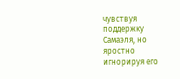чувствуя поддержку Самаэля, но яростно игнорируя его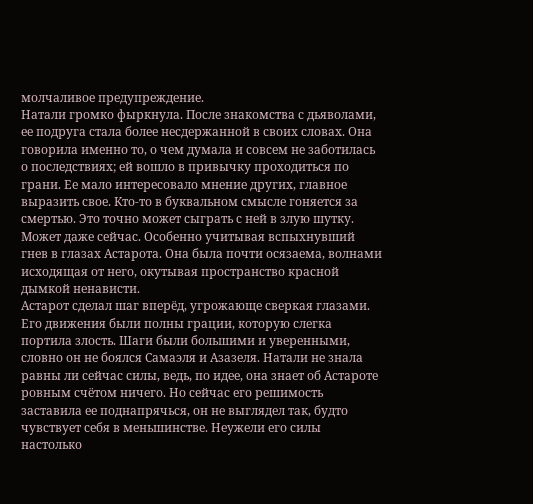молчаливое предупреждение.
Натали громко фыркнула. После знакомства с дьяволами, ее подруга стала более несдержанной в своих словах. Она говорила именно то, о чем думала и совсем не заботилась о последствиях; ей вошло в привычку проходиться по грани. Ее мало интересовало мнение других, главное выразить свое. Кто-то в буквальном смысле гоняется за смертью. Это точно может сыграть с ней в злую шутку. Может даже сейчас. Особенно учитывая вспыхнувший гнев в глазах Астарота. Она была почти осязаема, волнами исходящая от него, окутывая пространство красной дымкой ненависти.
Астарот сделал шаг вперёд, угрожающе сверкая глазами. Его движения были полны грации, которую слегка портила злость. Шаги были большими и уверенными, словно он не боялся Самаэля и Азазеля. Натали не знала равны ли сейчас силы, ведь, по идее, она знает об Астароте ровным счётом ничего. Но сейчас его решимость заставила ее поднапрячься, он не выглядел так, будто чувствует себя в меньшинстве. Неужели его силы настолько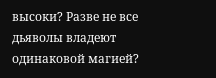высоки? Разве не все дьяволы владеют одинаковой магией?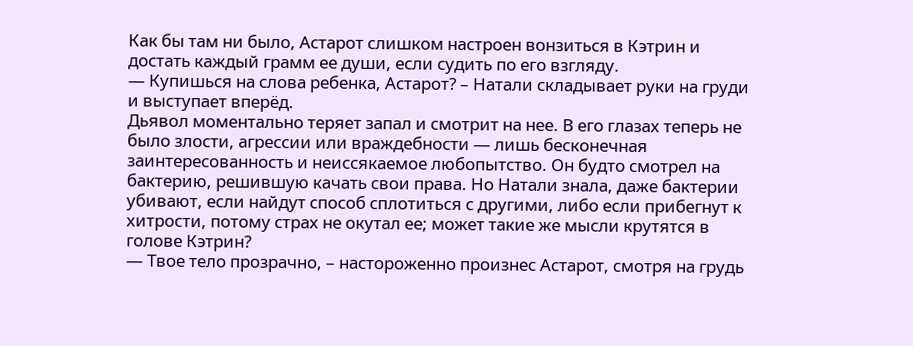Как бы там ни было, Астарот слишком настроен вонзиться в Кэтрин и достать каждый грамм ее души, если судить по его взгляду.
— Купишься на слова ребенка, Астарот? – Натали складывает руки на груди и выступает вперёд.
Дьявол моментально теряет запал и смотрит на нее. В его глазах теперь не было злости, агрессии или враждебности — лишь бесконечная заинтересованность и неиссякаемое любопытство. Он будто смотрел на бактерию, решившую качать свои права. Но Натали знала, даже бактерии убивают, если найдут способ сплотиться с другими, либо если прибегнут к хитрости, потому страх не окутал ее; может такие же мысли крутятся в голове Кэтрин?
— Твое тело прозрачно, – настороженно произнес Астарот, смотря на грудь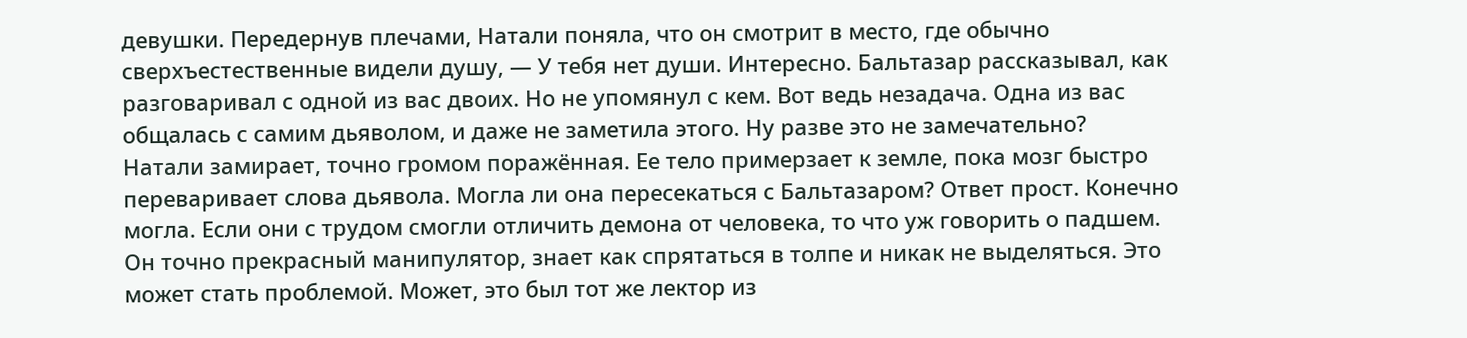девушки. Передернув плечами, Натали поняла, что он смотрит в место, где обычно сверхъестественные видели душу, — У тебя нет души. Интересно. Бальтазар рассказывал, как разговаривал с одной из вас двоих. Но не упомянул с кем. Вот ведь незадача. Одна из вас общалась с самим дьяволом, и даже не заметила этого. Ну разве это не замечательно?
Натали замирает, точно громом поражённая. Ее тело примерзает к земле, пока мозг быстро переваривает слова дьявола. Могла ли она пересекаться с Бальтазаром? Ответ прост. Конечно могла. Если они с трудом смогли отличить демона от человека, то что уж говорить о падшем. Он точно прекрасный манипулятор, знает как спрятаться в толпе и никак не выделяться. Это может стать проблемой. Может, это был тот же лектор из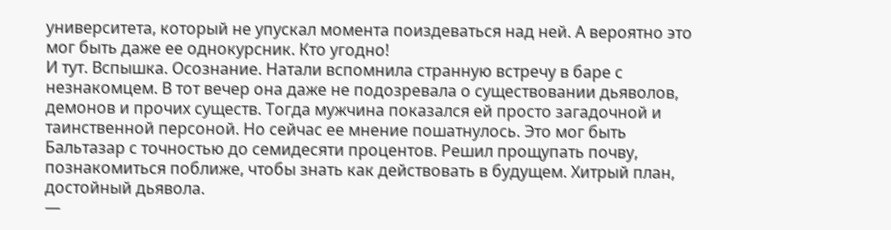университета, который не упускал момента поиздеваться над ней. А вероятно это мог быть даже ее однокурсник. Кто угодно!
И тут. Вспышка. Осознание. Натали вспомнила странную встречу в баре с незнакомцем. В тот вечер она даже не подозревала о существовании дьяволов, демонов и прочих существ. Тогда мужчина показался ей просто загадочной и таинственной персоной. Но сейчас ее мнение пошатнулось. Это мог быть Бальтазар с точностью до семидесяти процентов. Решил прощупать почву, познакомиться поближе, чтобы знать как действовать в будущем. Хитрый план, достойный дьявола.
—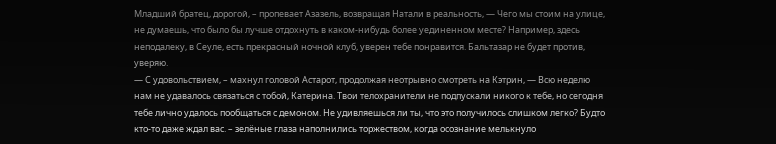Младший братец, дорогой, – пропевает Азазель, возвращая Натали в реальность, — Чего мы стоим на улице, не думаешь, что было бы лучше отдохнуть в каком-нибудь более уединенном месте? Например, здесь неподалеку, в Сеуле, есть прекрасный ночной клуб, уверен тебе понравится. Бальтазар не будет против, уверяю.
— С удовольствием, – махнул головой Астарот, продолжая неотрывно смотреть на Кэтрин, — Всю неделю нам не удавалось связаться с тобой, Катерина. Твои телохранители не подпускали никого к тебе, но сегодня тебе лично удалось пообщаться с демоном. Не удивляешься ли ты, что это получилось слишком легко? Будто кто-то даже ждал вас. – зелёные глаза наполнились торжеством, когда осознание мелькнуло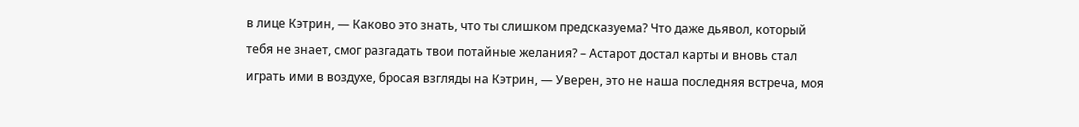в лице Кэтрин, — Каково это знать, что ты слишком предсказуема? Что даже дьявол, который тебя не знает, смог разгадать твои потайные желания? – Астарот достал карты и вновь стал играть ими в воздухе, бросая взгляды на Кэтрин, — Уверен, это не наша последняя встреча, моя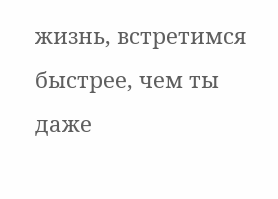жизнь, встретимся быстрее, чем ты даже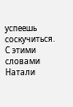успеешь соскучиться.
С этими словами Натали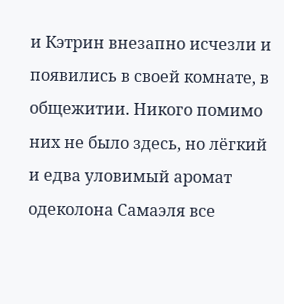и Кэтрин внезапно исчезли и появились в своей комнате, в общежитии. Никого помимо них не было здесь, но лёгкий и едва уловимый аромат одеколона Самаэля все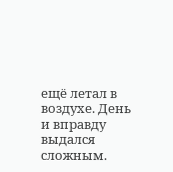ещё летал в воздухе. День и вправду выдался сложным.